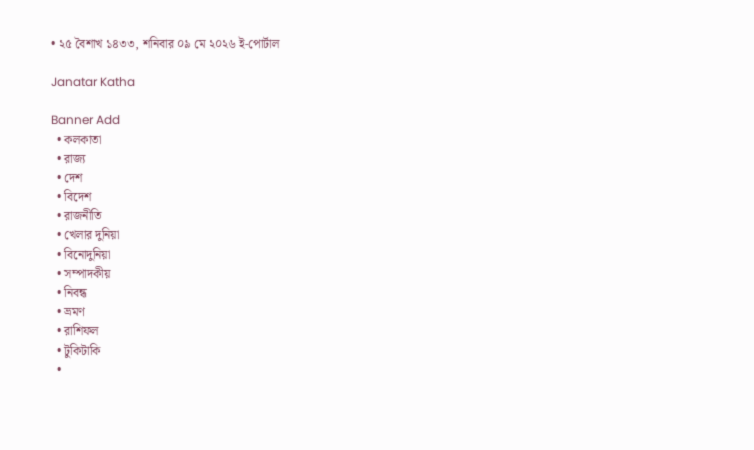• ২৫ বৈশাখ ১৪৩৩, শনিবার ০৯ মে ২০২৬ ই-পোর্টাল

Janatar Katha

Banner Add
  • কলকাতা
  • রাজ্য
  • দেশ
  • বিদেশ
  • রাজনীতি
  • খেলার দুনিয়া
  • বিনোদুনিয়া
  • সম্পাদকীয়
  • নিবন্ধ
  • ভ্রমণ
  • রাশিফল
  • টুকিটাকি
  •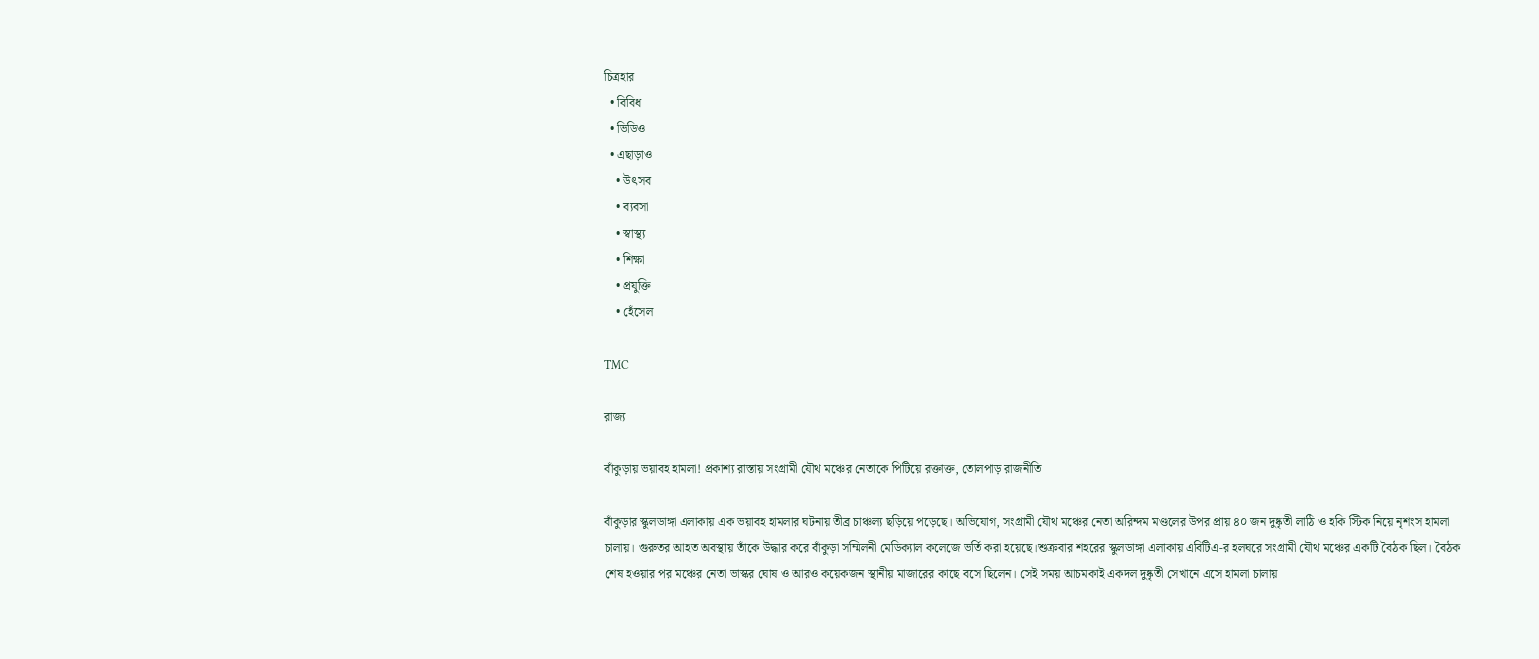চিত্রহার
  • বিবিধ
  • ভিডিও
  • এছাড়াও
    • উৎসব
    • ব্যবসা
    • স্বাস্থ্য
    • শিক্ষা
    • প্রযুক্তি
    • হেঁসেল

TMC

রাজ্য

বাঁকুড়ায় ভয়াবহ হামলা! প্রকাশ্য রাস্তায় সংগ্রামী যৌথ মঞ্চের নেতাকে পিটিয়ে রক্তাক্ত, তোলপাড় রাজনীতি

বাঁকুড়ার স্কুলডাঙ্গা এলাকায় এক ভয়াবহ হামলার ঘটনায় তীব্র চাঞ্চল্য ছড়িয়ে পড়েছে। অভিযোগ, সংগ্রামী যৌথ মঞ্চের নেতা অরিন্দম মণ্ডলের উপর প্রায় ৪০ জন দুষ্কৃতী লাঠি ও হকি স্টিক নিয়ে নৃশংস হামলা চালায়। গুরুতর আহত অবস্থায় তাঁকে উদ্ধার করে বাঁকুড়া সম্মিলনী মেডিক্যাল কলেজে ভর্তি করা হয়েছে।শুক্রবার শহরের স্কুলডাঙ্গা এলাকায় এবিটিএ-র হলঘরে সংগ্রামী যৌথ মঞ্চের একটি বৈঠক ছিল। বৈঠক শেষ হওয়ার পর মঞ্চের নেতা ভাস্কর ঘোষ ও আরও কয়েকজন স্থানীয় মাজারের কাছে বসে ছিলেন। সেই সময় আচমকাই একদল দুষ্কৃতী সেখানে এসে হামলা চালায়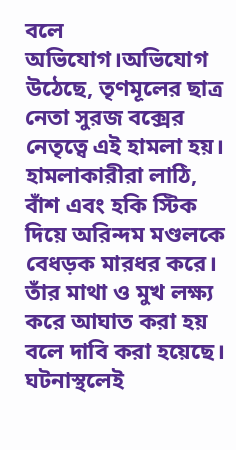বলে অভিযোগ।অভিযোগ উঠেছে, তৃণমূলের ছাত্র নেতা সুরজ বক্সের নেতৃত্বে এই হামলা হয়। হামলাকারীরা লাঠি, বাঁশ এবং হকি স্টিক দিয়ে অরিন্দম মণ্ডলকে বেধড়ক মারধর করে। তাঁর মাথা ও মুখ লক্ষ্য করে আঘাত করা হয় বলে দাবি করা হয়েছে। ঘটনাস্থলেই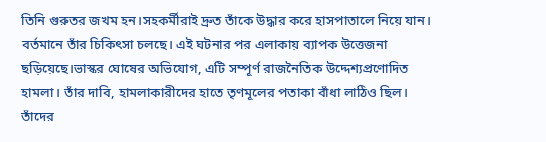তিনি গুরুতর জখম হন।সহকর্মীরাই দ্রুত তাঁকে উদ্ধার করে হাসপাতালে নিয়ে যান। বর্তমানে তাঁর চিকিৎসা চলছে। এই ঘটনার পর এলাকায় ব্যাপক উত্তেজনা ছড়িয়েছে।ভাস্কর ঘোষের অভিযোগ, এটি সম্পূর্ণ রাজনৈতিক উদ্দেশ্যপ্রণোদিত হামলা। তাঁর দাবি, হামলাকারীদের হাতে তৃণমূলের পতাকা বাঁধা লাঠিও ছিল। তাঁদের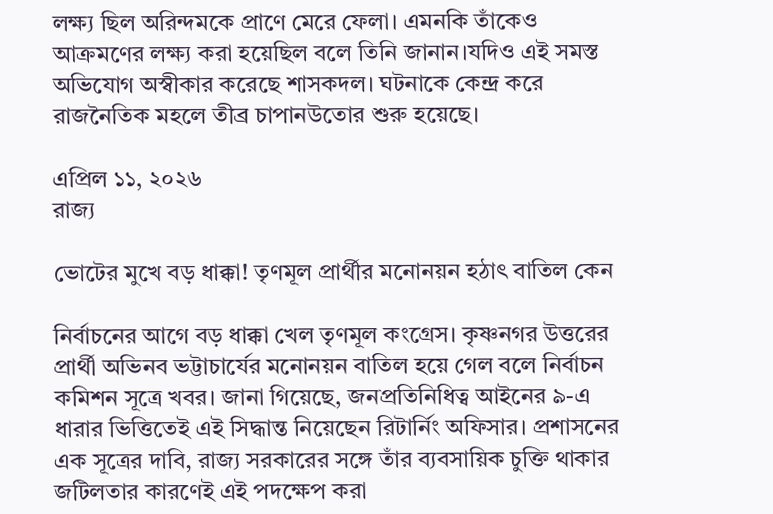লক্ষ্য ছিল অরিন্দমকে প্রাণে মেরে ফেলা। এমনকি তাঁকেও আক্রমণের লক্ষ্য করা হয়েছিল বলে তিনি জানান।যদিও এই সমস্ত অভিযোগ অস্বীকার করেছে শাসকদল। ঘটনাকে কেন্দ্র করে রাজনৈতিক মহলে তীব্র চাপানউতোর শুরু হয়েছে।

এপ্রিল ১১, ২০২৬
রাজ্য

ভোটের মুখে বড় ধাক্কা! তৃণমূল প্রার্থীর মনোনয়ন হঠাৎ বাতিল কেন

নির্বাচনের আগে বড় ধাক্কা খেল তৃণমূল কংগ্রেস। কৃষ্ণনগর উত্তরের প্রার্থী অভিনব ভট্টাচার্যের মনোনয়ন বাতিল হয়ে গেল বলে নির্বাচন কমিশন সূত্রে খবর। জানা গিয়েছে, জনপ্রতিনিধিত্ব আইনের ৯-এ ধারার ভিত্তিতেই এই সিদ্ধান্ত নিয়েছেন রিটার্নিং অফিসার। প্রশাসনের এক সূত্রের দাবি, রাজ্য সরকারের সঙ্গে তাঁর ব্যবসায়িক চুক্তি থাকার জটিলতার কারণেই এই পদক্ষেপ করা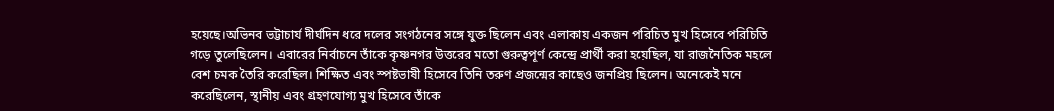হয়েছে।অভিনব ভট্টাচার্য দীর্ঘদিন ধরে দলের সংগঠনের সঙ্গে যুক্ত ছিলেন এবং এলাকায় একজন পরিচিত মুখ হিসেবে পরিচিতি গড়ে তুলেছিলেন। এবারের নির্বাচনে তাঁকে কৃষ্ণনগর উত্তরের মতো গুরুত্বপূর্ণ কেন্দ্রে প্রার্থী করা হয়েছিল, যা রাজনৈতিক মহলে বেশ চমক তৈরি করেছিল। শিক্ষিত এবং স্পষ্টভাষী হিসেবে তিনি তরুণ প্রজন্মের কাছেও জনপ্রিয় ছিলেন। অনেকেই মনে করেছিলেন, স্থানীয় এবং গ্রহণযোগ্য মুখ হিসেবে তাঁকে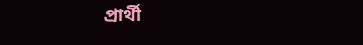প্রার্থী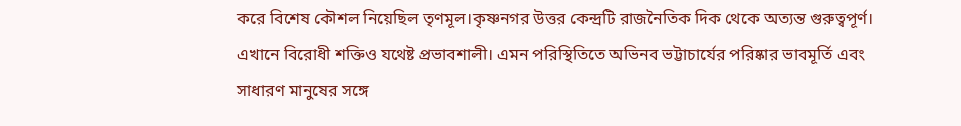করে বিশেষ কৌশল নিয়েছিল তৃণমূল।কৃষ্ণনগর উত্তর কেন্দ্রটি রাজনৈতিক দিক থেকে অত্যন্ত গুরুত্বপূর্ণ। এখানে বিরোধী শক্তিও যথেষ্ট প্রভাবশালী। এমন পরিস্থিতিতে অভিনব ভট্টাচার্যের পরিষ্কার ভাবমূর্তি এবং সাধারণ মানুষের সঙ্গে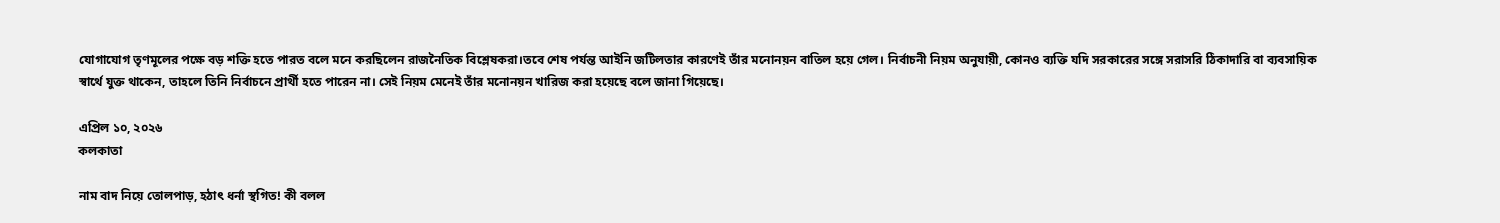যোগাযোগ তৃণমূলের পক্ষে বড় শক্তি হতে পারত বলে মনে করছিলেন রাজনৈতিক বিশ্লেষকরা।তবে শেষ পর্যন্ত আইনি জটিলতার কারণেই তাঁর মনোনয়ন বাতিল হয়ে গেল। নির্বাচনী নিয়ম অনুযায়ী, কোনও ব্যক্তি যদি সরকারের সঙ্গে সরাসরি ঠিকাদারি বা ব্যবসায়িক স্বার্থে যুক্ত থাকেন, তাহলে তিনি নির্বাচনে প্রার্থী হতে পারেন না। সেই নিয়ম মেনেই তাঁর মনোনয়ন খারিজ করা হয়েছে বলে জানা গিয়েছে।

এপ্রিল ১০, ২০২৬
কলকাতা

নাম বাদ নিয়ে তোলপাড়, হঠাৎ ধর্না স্থগিত! কী বলল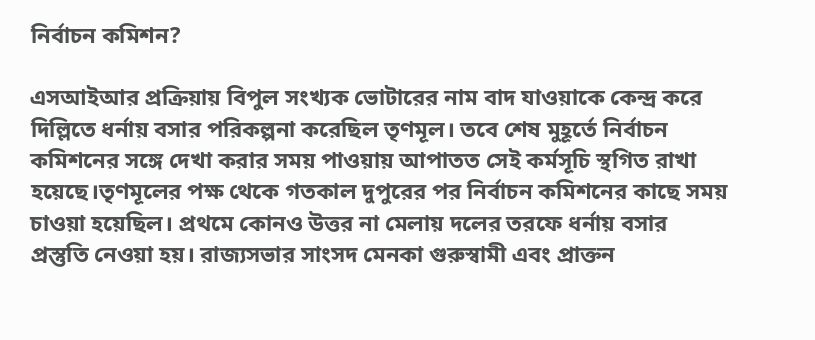নির্বাচন কমিশন?

এসআইআর প্রক্রিয়ায় বিপুল সংখ্যক ভোটারের নাম বাদ যাওয়াকে কেন্দ্র করে দিল্লিতে ধর্নায় বসার পরিকল্পনা করেছিল তৃণমূল। তবে শেষ মুহূর্তে নির্বাচন কমিশনের সঙ্গে দেখা করার সময় পাওয়ায় আপাতত সেই কর্মসূচি স্থগিত রাখা হয়েছে।তৃণমূলের পক্ষ থেকে গতকাল দুপুরের পর নির্বাচন কমিশনের কাছে সময় চাওয়া হয়েছিল। প্রথমে কোনও উত্তর না মেলায় দলের তরফে ধর্নায় বসার প্রস্তুতি নেওয়া হয়। রাজ্যসভার সাংসদ মেনকা গুরুস্বামী এবং প্রাক্তন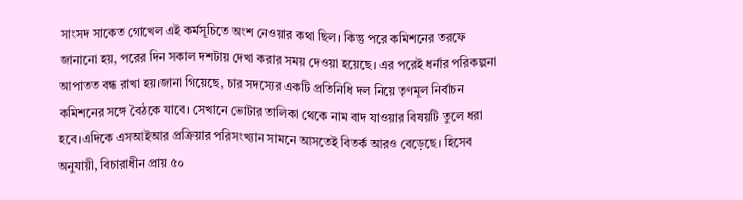সাংসদ সাকেত গোখেল এই কর্মসূচিতে অংশ নেওয়ার কথা ছিল। কিন্তু পরে কমিশনের তরফে জানানো হয়, পরের দিন সকাল দশটায় দেখা করার সময় দেওয়া হয়েছে। এর পরেই ধর্নার পরিকল্পনা আপাতত বন্ধ রাখা হয়।জানা গিয়েছে, চার সদস্যের একটি প্রতিনিধি দল নিয়ে তৃণমূল নির্বাচন কমিশনের সঙ্গে বৈঠকে যাবে। সেখানে ভোটার তালিকা থেকে নাম বাদ যাওয়ার বিষয়টি তুলে ধরা হবে।এদিকে এসআইআর প্রক্রিয়ার পরিসংখ্যান সামনে আসতেই বিতর্ক আরও বেড়েছে। হিসেব অনুযায়ী, বিচারাধীন প্রায় ৫০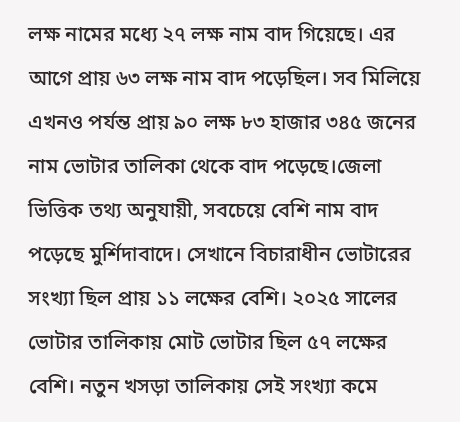লক্ষ নামের মধ্যে ২৭ লক্ষ নাম বাদ গিয়েছে। এর আগে প্রায় ৬৩ লক্ষ নাম বাদ পড়েছিল। সব মিলিয়ে এখনও পর্যন্ত প্রায় ৯০ লক্ষ ৮৩ হাজার ৩৪৫ জনের নাম ভোটার তালিকা থেকে বাদ পড়েছে।জেলা ভিত্তিক তথ্য অনুযায়ী, সবচেয়ে বেশি নাম বাদ পড়েছে মুর্শিদাবাদে। সেখানে বিচারাধীন ভোটারের সংখ্যা ছিল প্রায় ১১ লক্ষের বেশি। ২০২৫ সালের ভোটার তালিকায় মোট ভোটার ছিল ৫৭ লক্ষের বেশি। নতুন খসড়া তালিকায় সেই সংখ্যা কমে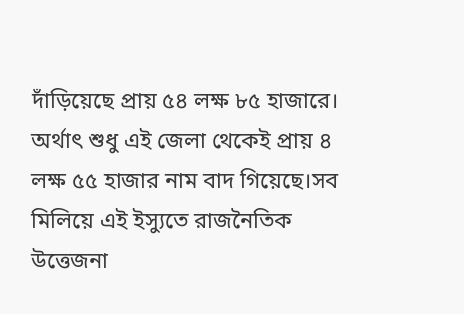দাঁড়িয়েছে প্রায় ৫৪ লক্ষ ৮৫ হাজারে। অর্থাৎ শুধু এই জেলা থেকেই প্রায় ৪ লক্ষ ৫৫ হাজার নাম বাদ গিয়েছে।সব মিলিয়ে এই ইস্যুতে রাজনৈতিক উত্তেজনা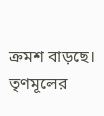ক্রমশ বাড়ছে। তৃণমূলের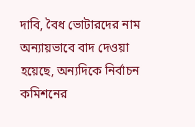দাবি, বৈধ ভোটারদের নাম অন্যায়ভাবে বাদ দেওয়া হয়েছে, অন্যদিকে নির্বাচন কমিশনের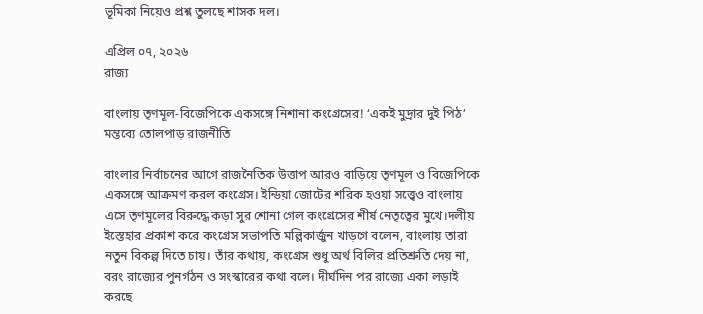ভূমিকা নিয়েও প্রশ্ন তুলছে শাসক দল।

এপ্রিল ০৭, ২০২৬
রাজ্য

বাংলায় তৃণমূল-বিজেপিকে একসঙ্গে নিশানা কংগ্রেসের! ‘একই মুদ্রার দুই পিঠ’ মন্তব্যে তোলপাড় রাজনীতি

বাংলার নির্বাচনের আগে রাজনৈতিক উত্তাপ আরও বাড়িয়ে তৃণমূল ও বিজেপিকে একসঙ্গে আক্রমণ করল কংগ্রেস। ইন্ডিয়া জোটের শরিক হওয়া সত্ত্বেও বাংলায় এসে তৃণমূলের বিরুদ্ধে কড়া সুর শোনা গেল কংগ্রেসের শীর্ষ নেতৃত্বের মুখে।দলীয় ইস্তেহার প্রকাশ করে কংগ্রেস সভাপতি মল্লিকার্জুন খাড়গে বলেন, বাংলায় তারা নতুন বিকল্প দিতে চায়। তাঁর কথায়, কংগ্রেস শুধু অর্থ বিলির প্রতিশ্রুতি দেয় না, বরং রাজ্যের পুনর্গঠন ও সংস্কারের কথা বলে। দীর্ঘদিন পর রাজ্যে একা লড়াই করছে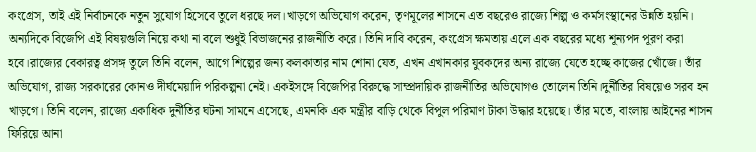কংগ্রেস, তাই এই নির্বাচনকে নতুন সুযোগ হিসেবে তুলে ধরছে দল।খাড়গে অভিযোগ করেন, তৃণমূলের শাসনে এত বছরেও রাজ্যে শিল্প ও কর্মসংস্থানের উন্নতি হয়নি। অন্যদিকে বিজেপি এই বিষয়গুলি নিয়ে কথা না বলে শুধুই বিভাজনের রাজনীতি করে। তিনি দাবি করেন, কংগ্রেস ক্ষমতায় এলে এক বছরের মধ্যে শূন্যপদ পূরণ করা হবে।রাজ্যের বেকারত্ব প্রসঙ্গ তুলে তিনি বলেন, আগে শিল্পের জন্য কলকাতার নাম শোনা যেত, এখন এখানকার যুবকদের অন্য রাজ্যে যেতে হচ্ছে কাজের খোঁজে। তাঁর অভিযোগ, রাজ্য সরকারের কোনও দীর্ঘমেয়াদি পরিকল্পনা নেই। একইসঙ্গে বিজেপির বিরুদ্ধে সাম্প্রদায়িক রাজনীতির অভিযোগও তোলেন তিনি।দুর্নীতির বিষয়েও সরব হন খাড়গে। তিনি বলেন, রাজ্যে একাধিক দুর্নীতির ঘটনা সামনে এসেছে, এমনকি এক মন্ত্রীর বাড়ি থেকে বিপুল পরিমাণ টাকা উদ্ধার হয়েছে। তাঁর মতে, বাংলায় আইনের শাসন ফিরিয়ে আনা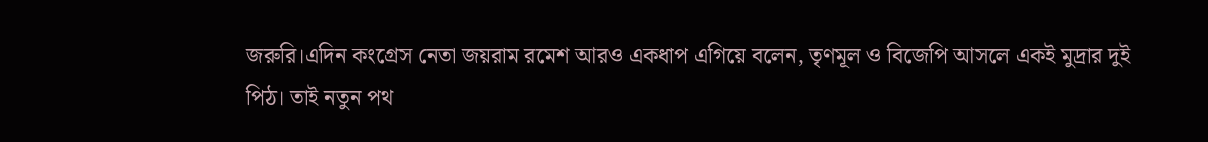জরুরি।এদিন কংগ্রেস নেতা জয়রাম রমেশ আরও একধাপ এগিয়ে বলেন, তৃণমূল ও বিজেপি আসলে একই মুদ্রার দুই পিঠ। তাই নতুন পথ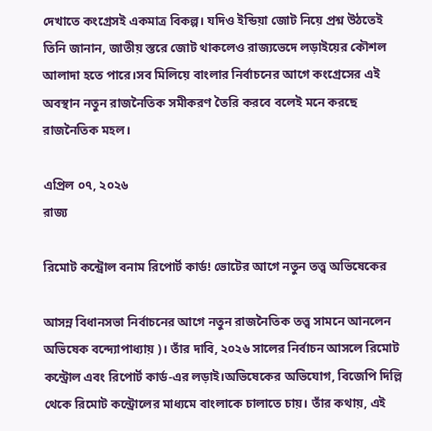দেখাতে কংগ্রেসই একমাত্র বিকল্প। যদিও ইন্ডিয়া জোট নিয়ে প্রশ্ন উঠতেই তিনি জানান, জাতীয় স্তরে জোট থাকলেও রাজ্যভেদে লড়াইয়ের কৌশল আলাদা হতে পারে।সব মিলিয়ে বাংলার নির্বাচনের আগে কংগ্রেসের এই অবস্থান নতুন রাজনৈতিক সমীকরণ তৈরি করবে বলেই মনে করছে রাজনৈতিক মহল।

এপ্রিল ০৭, ২০২৬
রাজ্য

রিমোট কন্ট্রোল বনাম রিপোর্ট কার্ড! ভোটের আগে নতুন তত্ত্ব অভিষেকের

আসন্ন বিধানসভা নির্বাচনের আগে নতুন রাজনৈতিক তত্ত্ব সামনে আনলেন অভিষেক বন্দ্যোপাধ্যায় )। তাঁর দাবি, ২০২৬ সালের নির্বাচন আসলে রিমোট কন্ট্রোল এবং রিপোর্ট কার্ড-এর লড়াই।অভিষেকের অভিযোগ, বিজেপি দিল্লি থেকে রিমোট কন্ট্রোলের মাধ্যমে বাংলাকে চালাতে চায়। তাঁর কথায়, এই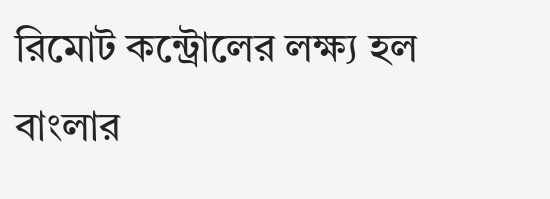রিমোট কন্ট্রোলের লক্ষ্য হল বাংলার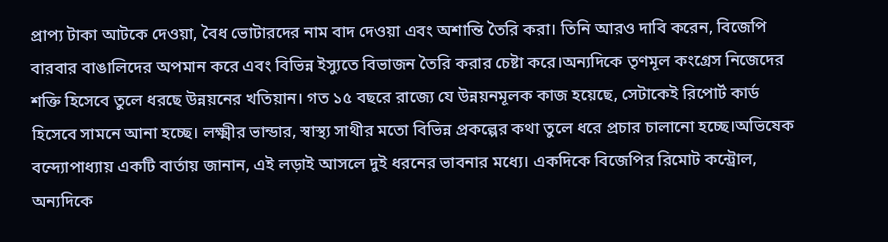প্রাপ্য টাকা আটকে দেওয়া, বৈধ ভোটারদের নাম বাদ দেওয়া এবং অশান্তি তৈরি করা। তিনি আরও দাবি করেন, বিজেপি বারবার বাঙালিদের অপমান করে এবং বিভিন্ন ইস্যুতে বিভাজন তৈরি করার চেষ্টা করে।অন্যদিকে তৃণমূল কংগ্রেস নিজেদের শক্তি হিসেবে তুলে ধরছে উন্নয়নের খতিয়ান। গত ১৫ বছরে রাজ্যে যে উন্নয়নমূলক কাজ হয়েছে, সেটাকেই রিপোর্ট কার্ড হিসেবে সামনে আনা হচ্ছে। লক্ষ্মীর ভান্ডার, স্বাস্থ্য সাথীর মতো বিভিন্ন প্রকল্পের কথা তুলে ধরে প্রচার চালানো হচ্ছে।অভিষেক বন্দ্যোপাধ্যায় একটি বার্তায় জানান, এই লড়াই আসলে দুই ধরনের ভাবনার মধ্যে। একদিকে বিজেপির রিমোট কন্ট্রোল, অন্যদিকে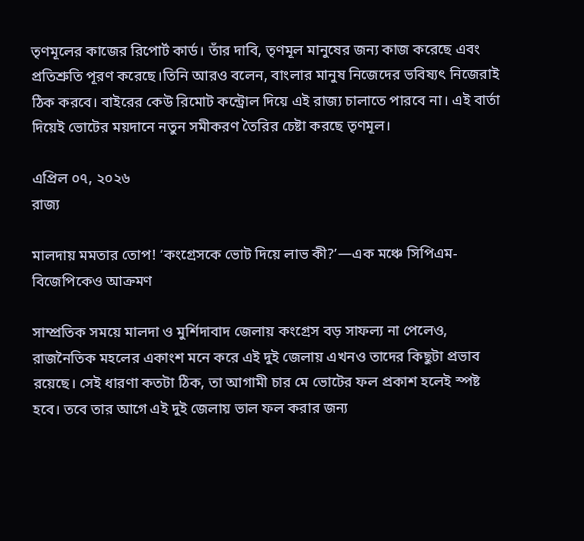তৃণমূলের কাজের রিপোর্ট কার্ড। তাঁর দাবি, তৃণমূল মানুষের জন্য কাজ করেছে এবং প্রতিশ্রুতি পূরণ করেছে।তিনি আরও বলেন, বাংলার মানুষ নিজেদের ভবিষ্যৎ নিজেরাই ঠিক করবে। বাইরের কেউ রিমোট কন্ট্রোল দিয়ে এই রাজ্য চালাতে পারবে না। এই বার্তা দিয়েই ভোটের ময়দানে নতুন সমীকরণ তৈরির চেষ্টা করছে তৃণমূল।

এপ্রিল ০৭, ২০২৬
রাজ্য

মালদায় মমতার তোপ! ‘কংগ্রেসকে ভোট দিয়ে লাভ কী?’—এক মঞ্চে সিপিএম-বিজেপিকেও আক্রমণ

সাম্প্রতিক সময়ে মালদা ও মুর্শিদাবাদ জেলায় কংগ্রেস বড় সাফল্য না পেলেও, রাজনৈতিক মহলের একাংশ মনে করে এই দুই জেলায় এখনও তাদের কিছুটা প্রভাব রয়েছে। সেই ধারণা কতটা ঠিক, তা আগামী চার মে ভোটের ফল প্রকাশ হলেই স্পষ্ট হবে। তবে তার আগে এই দুই জেলায় ভাল ফল করার জন্য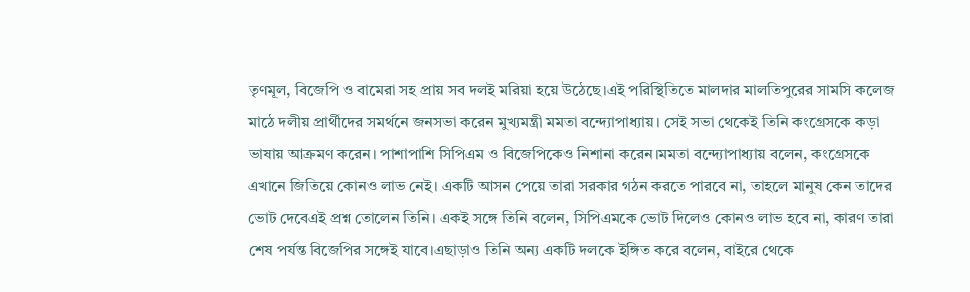তৃণমূল, বিজেপি ও বামেরা সহ প্রায় সব দলই মরিয়া হয়ে উঠেছে।এই পরিস্থিতিতে মালদার মালতিপুরের সামসি কলেজ মাঠে দলীয় প্রার্থীদের সমর্থনে জনসভা করেন মুখ্যমন্ত্রী মমতা বন্দ্যোপাধ্যায়। সেই সভা থেকেই তিনি কংগ্রেসকে কড়া ভাষায় আক্রমণ করেন। পাশাপাশি সিপিএম ও বিজেপিকেও নিশানা করেন।মমতা বন্দ্যোপাধ্যায় বলেন, কংগ্রেসকে এখানে জিতিয়ে কোনও লাভ নেই। একটি আসন পেয়ে তারা সরকার গঠন করতে পারবে না, তাহলে মানুষ কেন তাদের ভোট দেবেএই প্রশ্ন তোলেন তিনি। একই সঙ্গে তিনি বলেন, সিপিএমকে ভোট দিলেও কোনও লাভ হবে না, কারণ তারা শেষ পর্যন্ত বিজেপির সঙ্গেই যাবে।এছাড়াও তিনি অন্য একটি দলকে ইঙ্গিত করে বলেন, বাইরে থেকে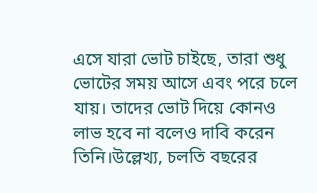এসে যারা ভোট চাইছে, তারা শুধু ভোটের সময় আসে এবং পরে চলে যায়। তাদের ভোট দিয়ে কোনও লাভ হবে না বলেও দাবি করেন তিনি।উল্লেখ্য, চলতি বছরের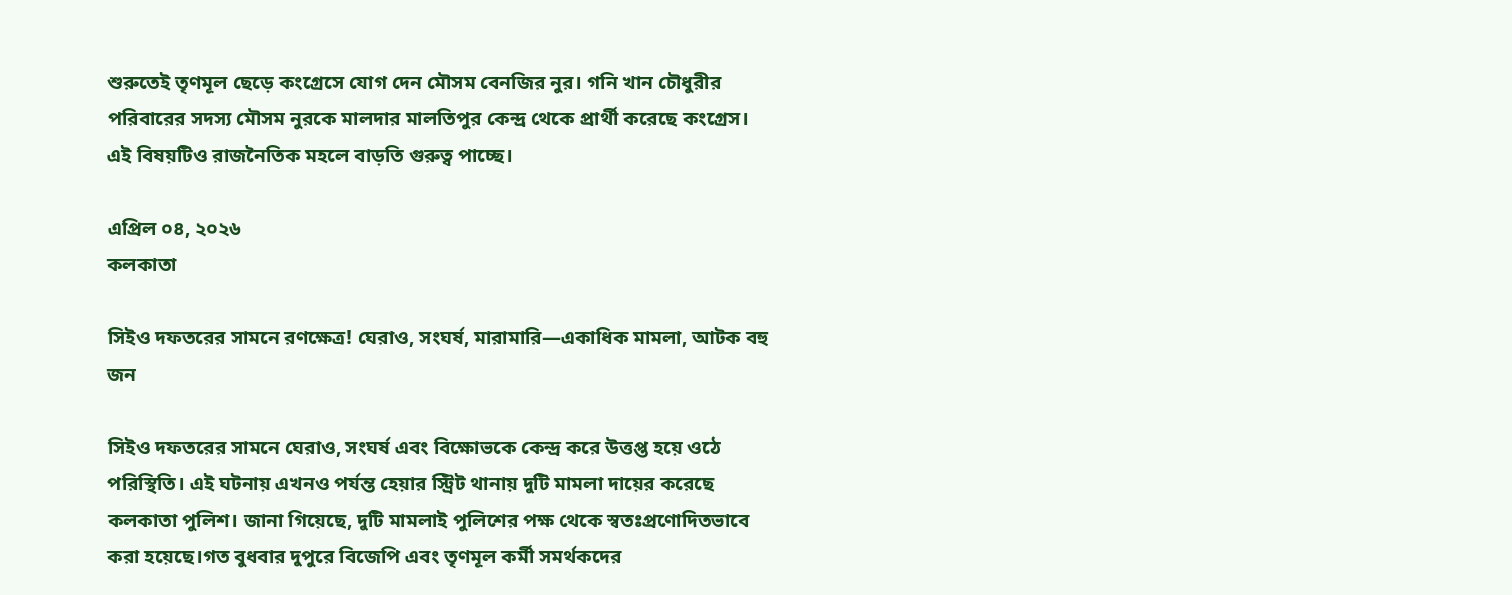শুরুতেই তৃণমূল ছেড়ে কংগ্রেসে যোগ দেন মৌসম বেনজির নুর। গনি খান চৌধুরীর পরিবারের সদস্য মৌসম নুরকে মালদার মালতিপুর কেন্দ্র থেকে প্রার্থী করেছে কংগ্রেস। এই বিষয়টিও রাজনৈতিক মহলে বাড়তি গুরুত্ব পাচ্ছে।

এপ্রিল ০৪, ২০২৬
কলকাতা

সিইও দফতরের সামনে রণক্ষেত্র! ঘেরাও, সংঘর্ষ, মারামারি—একাধিক মামলা, আটক বহু জন

সিইও দফতরের সামনে ঘেরাও, সংঘর্ষ এবং বিক্ষোভকে কেন্দ্র করে উত্তপ্ত হয়ে ওঠে পরিস্থিতি। এই ঘটনায় এখনও পর্যন্ত হেয়ার স্ট্রিট থানায় দুটি মামলা দায়ের করেছে কলকাতা পুলিশ। জানা গিয়েছে, দুটি মামলাই পুলিশের পক্ষ থেকে স্বতঃপ্রণোদিতভাবে করা হয়েছে।গত বুধবার দুপুরে বিজেপি এবং তৃণমূল কর্মী সমর্থকদের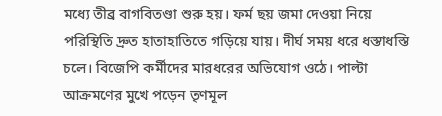মধ্যে তীব্র বাগবিতণ্ডা শুরু হয়। ফর্ম ছয় জমা দেওয়া নিয়ে পরিস্থিতি দ্রুত হাতাহাতিতে গড়িয়ে যায়। দীর্ঘ সময় ধরে ধস্তাধস্তি চলে। বিজেপি কর্মীদের মারধরের অভিযোগ ওঠে। পাল্টা আক্রমণের মুখে পড়েন তৃণমূল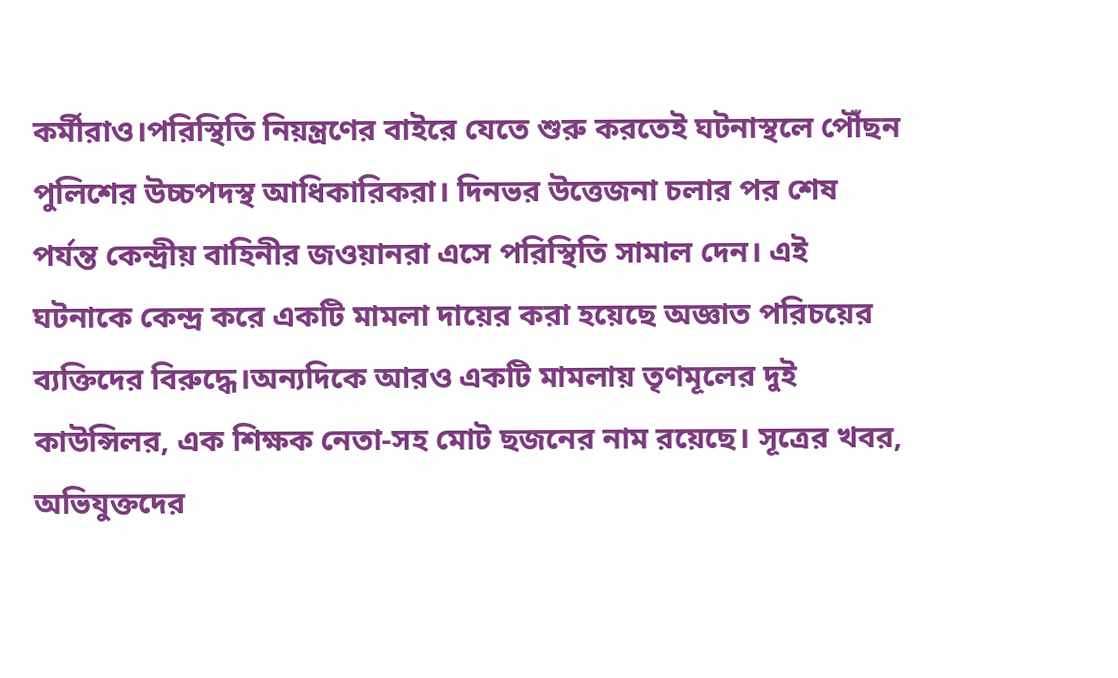কর্মীরাও।পরিস্থিতি নিয়ন্ত্রণের বাইরে যেতে শুরু করতেই ঘটনাস্থলে পৌঁছন পুলিশের উচ্চপদস্থ আধিকারিকরা। দিনভর উত্তেজনা চলার পর শেষ পর্যন্ত কেন্দ্রীয় বাহিনীর জওয়ানরা এসে পরিস্থিতি সামাল দেন। এই ঘটনাকে কেন্দ্র করে একটি মামলা দায়ের করা হয়েছে অজ্ঞাত পরিচয়ের ব্যক্তিদের বিরুদ্ধে।অন্যদিকে আরও একটি মামলায় তৃণমূলের দুই কাউন্সিলর, এক শিক্ষক নেতা-সহ মোট ছজনের নাম রয়েছে। সূত্রের খবর, অভিযুক্তদের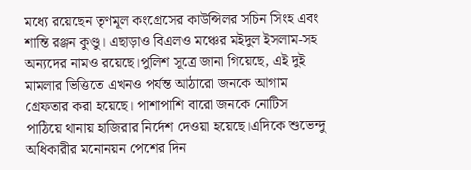মধ্যে রয়েছেন তৃণমূল কংগ্রেসের কাউন্সিলর সচিন সিংহ এবং শান্তি রঞ্জন কুণ্ডু। এছাড়াও বিএলও মঞ্চের মইদুল ইসলাম-সহ অন্যদের নামও রয়েছে।পুলিশ সূত্রে জানা গিয়েছে, এই দুই মামলার ভিত্তিতে এখনও পর্যন্ত আঠারো জনকে আগাম গ্রেফতার করা হয়েছে। পাশাপাশি বারো জনকে নোটিস পাঠিয়ে থানায় হাজিরার নির্দেশ দেওয়া হয়েছে।এদিকে শুভেন্দু অধিকারীর মনোনয়ন পেশের দিন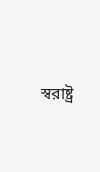স্বরাষ্ট্র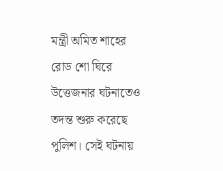মন্ত্রী অমিত শাহের রোড শো ঘিরে উত্তেজনার ঘটনাতেও তদন্ত শুরু করেছে পুলিশ। সেই ঘটনায়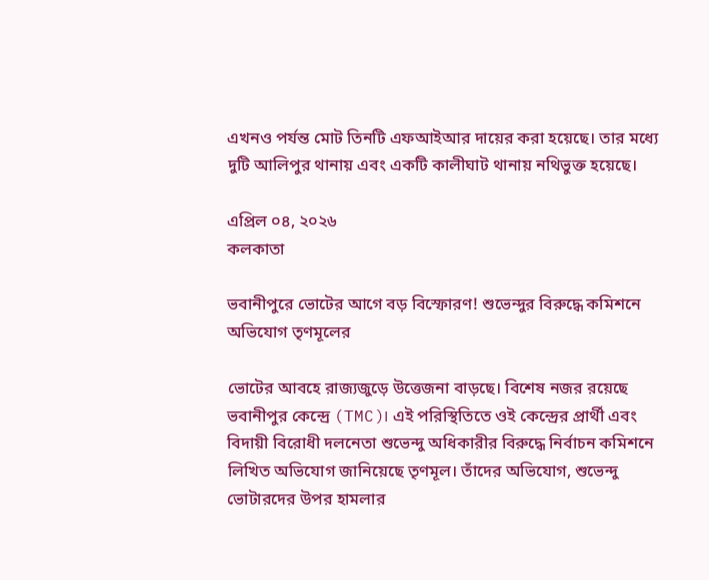এখনও পর্যন্ত মোট তিনটি এফআইআর দায়ের করা হয়েছে। তার মধ্যে দুটি আলিপুর থানায় এবং একটি কালীঘাট থানায় নথিভুক্ত হয়েছে।

এপ্রিল ০৪, ২০২৬
কলকাতা

ভবানীপুরে ভোটের আগে বড় বিস্ফোরণ! শুভেন্দুর বিরুদ্ধে কমিশনে অভিযোগ তৃণমূলের

ভোটের আবহে রাজ্যজুড়ে উত্তেজনা বাড়ছে। বিশেষ নজর রয়েছে ভবানীপুর কেন্দ্রে (TMC)। এই পরিস্থিতিতে ওই কেন্দ্রের প্রার্থী এবং বিদায়ী বিরোধী দলনেতা শুভেন্দু অধিকারীর বিরুদ্ধে নির্বাচন কমিশনে লিখিত অভিযোগ জানিয়েছে তৃণমূল। তাঁদের অভিযোগ, শুভেন্দু ভোটারদের উপর হামলার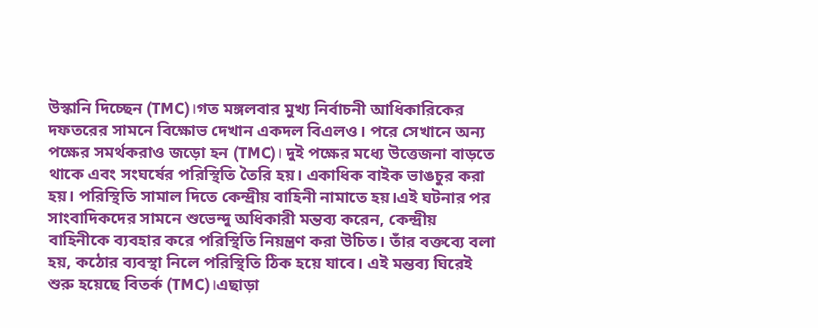উস্কানি দিচ্ছেন (TMC)।গত মঙ্গলবার মুখ্য নির্বাচনী আধিকারিকের দফতরের সামনে বিক্ষোভ দেখান একদল বিএলও। পরে সেখানে অন্য পক্ষের সমর্থকরাও জড়ো হন (TMC)। দুই পক্ষের মধ্যে উত্তেজনা বাড়তে থাকে এবং সংঘর্ষের পরিস্থিতি তৈরি হয়। একাধিক বাইক ভাঙচুর করা হয়। পরিস্থিতি সামাল দিতে কেন্দ্রীয় বাহিনী নামাতে হয়।এই ঘটনার পর সাংবাদিকদের সামনে শুভেন্দু অধিকারী মন্তব্য করেন, কেন্দ্রীয় বাহিনীকে ব্যবহার করে পরিস্থিতি নিয়ন্ত্রণ করা উচিত। তাঁর বক্তব্যে বলা হয়, কঠোর ব্যবস্থা নিলে পরিস্থিতি ঠিক হয়ে যাবে। এই মন্তব্য ঘিরেই শুরু হয়েছে বিতর্ক (TMC)।এছাড়া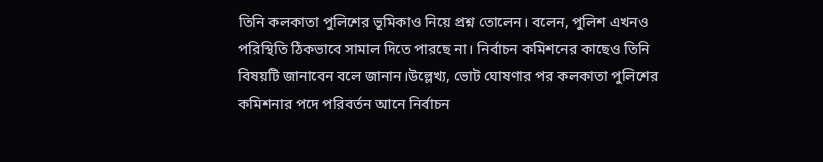তিনি কলকাতা পুলিশের ভূমিকাও নিয়ে প্রশ্ন তোলেন। বলেন, পুলিশ এখনও পরিস্থিতি ঠিকভাবে সামাল দিতে পারছে না। নির্বাচন কমিশনের কাছেও তিনি বিষয়টি জানাবেন বলে জানান।উল্লেখ্য, ভোট ঘোষণার পর কলকাতা পুলিশের কমিশনার পদে পরিবর্তন আনে নির্বাচন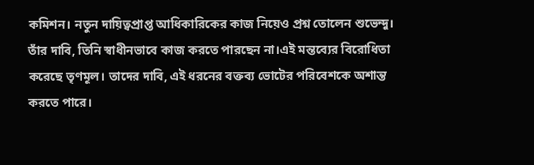কমিশন। নতুন দায়িত্বপ্রাপ্ত আধিকারিকের কাজ নিয়েও প্রশ্ন তোলেন শুভেন্দু। তাঁর দাবি, তিনি স্বাধীনভাবে কাজ করতে পারছেন না।এই মন্তব্যের বিরোধিতা করেছে তৃণমূল। তাদের দাবি, এই ধরনের বক্তব্য ভোটের পরিবেশকে অশান্ত করতে পারে।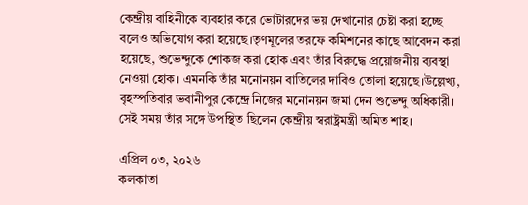কেন্দ্রীয় বাহিনীকে ব্যবহার করে ভোটারদের ভয় দেখানোর চেষ্টা করা হচ্ছে বলেও অভিযোগ করা হয়েছে।তৃণমূলের তরফে কমিশনের কাছে আবেদন করা হয়েছে, শুভেন্দুকে শোকজ করা হোক এবং তাঁর বিরুদ্ধে প্রয়োজনীয় ব্যবস্থা নেওয়া হোক। এমনকি তাঁর মনোনয়ন বাতিলের দাবিও তোলা হয়েছে।উল্লেখ্য, বৃহস্পতিবার ভবানীপুর কেন্দ্রে নিজের মনোনয়ন জমা দেন শুভেন্দু অধিকারী। সেই সময় তাঁর সঙ্গে উপস্থিত ছিলেন কেন্দ্রীয় স্বরাষ্ট্রমন্ত্রী অমিত শাহ।

এপ্রিল ০৩, ২০২৬
কলকাতা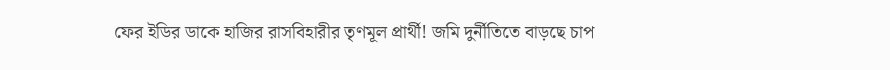ফের ইডির ডাকে হাজির রাসবিহারীর তৃণমূল প্রার্থী! জমি দুর্নীতিতে বাড়ছে চাপ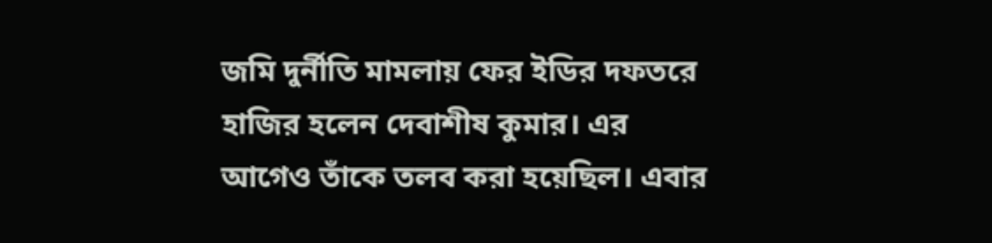জমি দুর্নীতি মামলায় ফের ইডির দফতরে হাজির হলেন দেবাশীষ কুমার। এর আগেও তাঁকে তলব করা হয়েছিল। এবার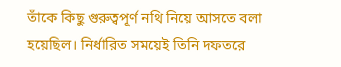তাঁকে কিছু গুরুত্বপূর্ণ নথি নিয়ে আসতে বলা হয়েছিল। নির্ধারিত সময়েই তিনি দফতরে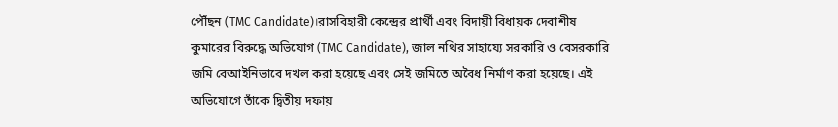পৌঁছন (TMC Candidate)।রাসবিহারী কেন্দ্রের প্রার্থী এবং বিদায়ী বিধায়ক দেবাশীষ কুমারের বিরুদ্ধে অভিযোগ (TMC Candidate), জাল নথির সাহায্যে সরকারি ও বেসরকারি জমি বেআইনিভাবে দখল করা হয়েছে এবং সেই জমিতে অবৈধ নির্মাণ করা হয়েছে। এই অভিযোগে তাঁকে দ্বিতীয় দফায়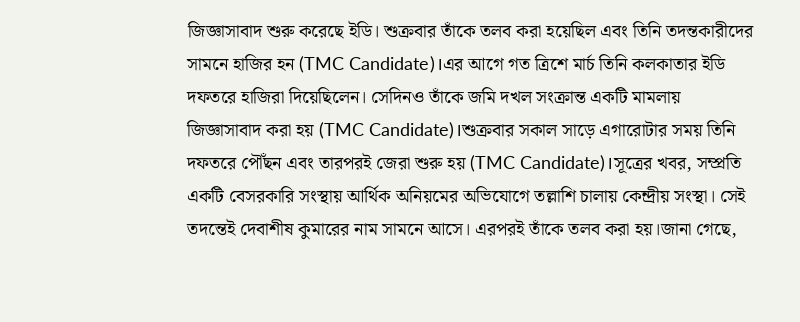জিজ্ঞাসাবাদ শুরু করেছে ইডি। শুক্রবার তাঁকে তলব করা হয়েছিল এবং তিনি তদন্তকারীদের সামনে হাজির হন (TMC Candidate)।এর আগে গত ত্রিশে মার্চ তিনি কলকাতার ইডি দফতরে হাজিরা দিয়েছিলেন। সেদিনও তাঁকে জমি দখল সংক্রান্ত একটি মামলায় জিজ্ঞাসাবাদ করা হয় (TMC Candidate)।শুক্রবার সকাল সাড়ে এগারোটার সময় তিনি দফতরে পৌঁছন এবং তারপরই জেরা শুরু হয় (TMC Candidate)।সূত্রের খবর, সম্প্রতি একটি বেসরকারি সংস্থায় আর্থিক অনিয়মের অভিযোগে তল্লাশি চালায় কেন্দ্রীয় সংস্থা। সেই তদন্তেই দেবাশীষ কুমারের নাম সামনে আসে। এরপরই তাঁকে তলব করা হয়।জানা গেছে,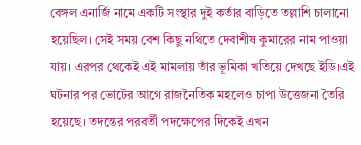বেঙ্গল এনার্জি নামে একটি সংস্থার দুই কর্তার বাড়িতে তল্লাশি চালানো হয়েছিল। সেই সময় বেশ কিছু নথিতে দেবাশীষ কুমারের নাম পাওয়া যায়। এরপর থেকেই এই মামলায় তাঁর ভূমিকা খতিয়ে দেখছে ইডি।এই ঘটনার পর ভোটের আগে রাজনৈতিক মহলেও চাপা উত্তেজনা তৈরি হয়েছে। তদন্তের পরবর্তী পদক্ষেপের দিকেই এখন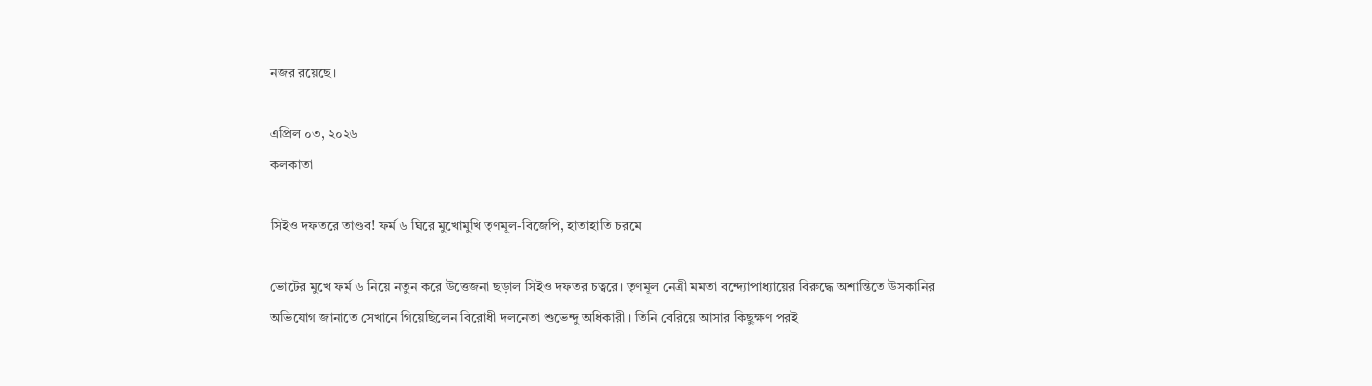নজর রয়েছে।

এপ্রিল ০৩, ২০২৬
কলকাতা

সিইও দফতরে তাণ্ডব! ফর্ম ৬ ঘিরে মুখোমুখি তৃণমূল-বিজেপি, হাতাহাতি চরমে

ভোটের মুখে ফর্ম ৬ নিয়ে নতুন করে উত্তেজনা ছড়াল সিইও দফতর চত্বরে। তৃণমূল নেত্রী মমতা বন্দ্যোপাধ্যায়ের বিরুদ্ধে অশান্তিতে উসকানির অভিযোগ জানাতে সেখানে গিয়েছিলেন বিরোধী দলনেতা শুভেন্দু অধিকারী। তিনি বেরিয়ে আসার কিছুক্ষণ পরই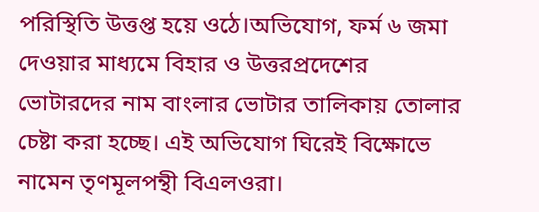পরিস্থিতি উত্তপ্ত হয়ে ওঠে।অভিযোগ, ফর্ম ৬ জমা দেওয়ার মাধ্যমে বিহার ও উত্তরপ্রদেশের ভোটারদের নাম বাংলার ভোটার তালিকায় তোলার চেষ্টা করা হচ্ছে। এই অভিযোগ ঘিরেই বিক্ষোভে নামেন তৃণমূলপন্থী বিএলওরা।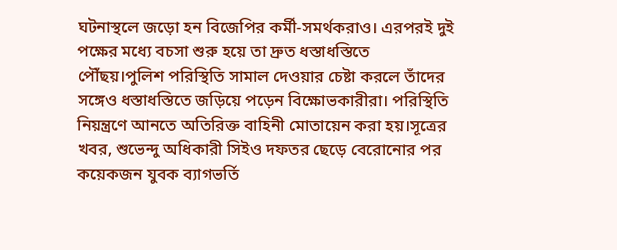ঘটনাস্থলে জড়ো হন বিজেপির কর্মী-সমর্থকরাও। এরপরই দুই পক্ষের মধ্যে বচসা শুরু হয়ে তা দ্রুত ধস্তাধস্তিতে পৌঁছয়।পুলিশ পরিস্থিতি সামাল দেওয়ার চেষ্টা করলে তাঁদের সঙ্গেও ধস্তাধস্তিতে জড়িয়ে পড়েন বিক্ষোভকারীরা। পরিস্থিতি নিয়ন্ত্রণে আনতে অতিরিক্ত বাহিনী মোতায়েন করা হয়।সূত্রের খবর, শুভেন্দু অধিকারী সিইও দফতর ছেড়ে বেরোনোর পর কয়েকজন যুবক ব্যাগভর্তি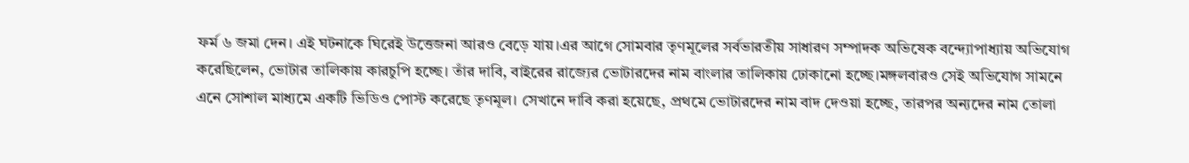ফর্ম ৬ জমা দেন। এই ঘটনাকে ঘিরেই উত্তেজনা আরও বেড়ে যায়।এর আগে সোমবার তৃণমূলের সর্বভারতীয় সাধারণ সম্পাদক অভিষেক বন্দ্যোপাধ্যায় অভিযোগ করেছিলেন, ভোটার তালিকায় কারচুপি হচ্ছে। তাঁর দাবি, বাইরের রাজ্যের ভোটারদের নাম বাংলার তালিকায় ঢোকানো হচ্ছে।মঙ্গলবারও সেই অভিযোগ সামনে এনে সোশাল মাধ্যমে একটি ভিডিও পোস্ট করেছে তৃণমূল। সেখানে দাবি করা হয়েছে, প্রথমে ভোটারদের নাম বাদ দেওয়া হচ্ছে, তারপর অন্যদের নাম তোলা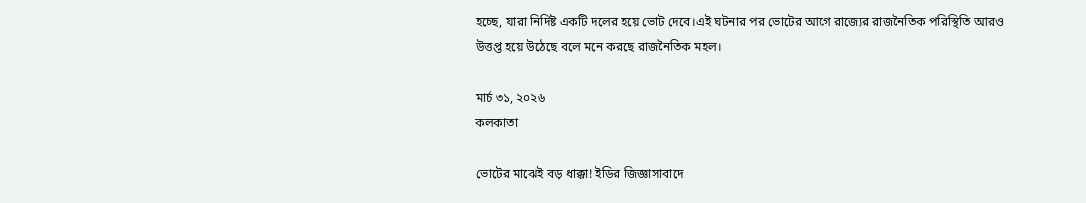হচ্ছে, যারা নির্দিষ্ট একটি দলের হয়ে ভোট দেবে।এই ঘটনার পর ভোটের আগে রাজ্যের রাজনৈতিক পরিস্থিতি আরও উত্তপ্ত হয়ে উঠেছে বলে মনে করছে রাজনৈতিক মহল।

মার্চ ৩১, ২০২৬
কলকাতা

ভোটের মাঝেই বড় ধাক্কা! ইডির জিজ্ঞাসাবাদে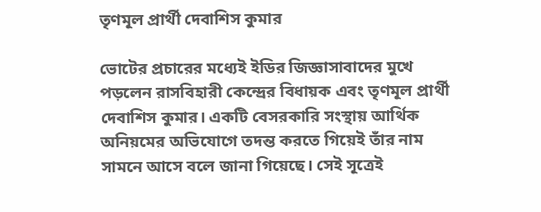তৃণমূল প্রার্থী দেবাশিস কুমার

ভোটের প্রচারের মধ্যেই ইডির জিজ্ঞাসাবাদের মুখে পড়লেন রাসবিহারী কেন্দ্রের বিধায়ক এবং তৃণমূল প্রার্থী দেবাশিস কুমার। একটি বেসরকারি সংস্থায় আর্থিক অনিয়মের অভিযোগে তদন্ত করতে গিয়েই তাঁর নাম সামনে আসে বলে জানা গিয়েছে। সেই সূত্রেই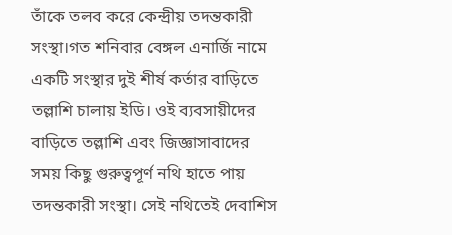তাঁকে তলব করে কেন্দ্রীয় তদন্তকারী সংস্থা।গত শনিবার বেঙ্গল এনার্জি নামে একটি সংস্থার দুই শীর্ষ কর্তার বাড়িতে তল্লাশি চালায় ইডি। ওই ব্যবসায়ীদের বাড়িতে তল্লাশি এবং জিজ্ঞাসাবাদের সময় কিছু গুরুত্বপূর্ণ নথি হাতে পায় তদন্তকারী সংস্থা। সেই নথিতেই দেবাশিস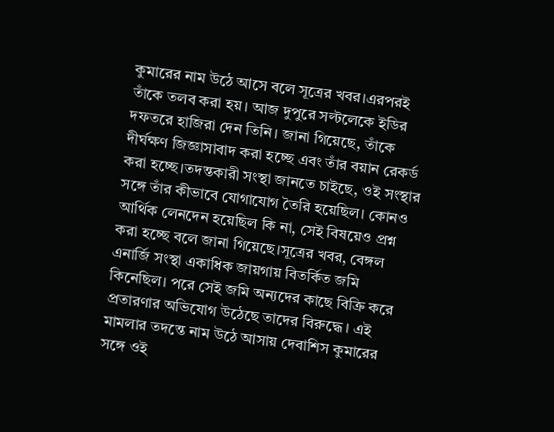কুমারের নাম উঠে আসে বলে সূত্রের খবর।এরপরই তাঁকে তলব করা হয়। আজ দুপুরে সল্টলেকে ইডির দফতরে হাজিরা দেন তিনি। জানা গিয়েছে, তাঁকে দীর্ঘক্ষণ জিজ্ঞাসাবাদ করা হচ্ছে এবং তাঁর বয়ান রেকর্ড করা হচ্ছে।তদন্তকারী সংস্থা জানতে চাইছে, ওই সংস্থার সঙ্গে তাঁর কীভাবে যোগাযোগ তৈরি হয়েছিল। কোনও আর্থিক লেনদেন হয়েছিল কি না, সেই বিষয়েও প্রশ্ন করা হচ্ছে বলে জানা গিয়েছে।সূত্রের খবর, বেঙ্গল এনার্জি সংস্থা একাধিক জায়গায় বিতর্কিত জমি কিনেছিল। পরে সেই জমি অন্যদের কাছে বিক্রি করে প্রতারণার অভিযোগ উঠেছে তাদের বিরুদ্ধে। এই মামলার তদন্তে নাম উঠে আসায় দেবাশিস কুমারের সঙ্গে ওই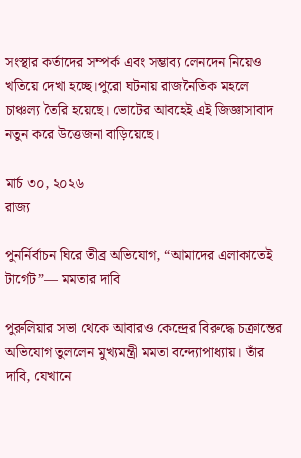সংস্থার কর্তাদের সম্পর্ক এবং সম্ভাব্য লেনদেন নিয়েও খতিয়ে দেখা হচ্ছে।পুরো ঘটনায় রাজনৈতিক মহলে চাঞ্চল্য তৈরি হয়েছে। ভোটের আবহেই এই জিজ্ঞাসাবাদ নতুন করে উত্তেজনা বাড়িয়েছে।

মার্চ ৩০, ২০২৬
রাজ্য

পুনর্নির্বাচন ঘিরে তীব্র অভিযোগ, “আমাদের এলাকাতেই টার্গেট”— মমতার দাবি

পুরুলিয়ার সভা থেকে আবারও কেন্দ্রের বিরুদ্ধে চক্রান্তের অভিযোগ তুললেন মুখ্যমন্ত্রী মমতা বন্দ্যোপাধ্যায়। তাঁর দাবি, যেখানে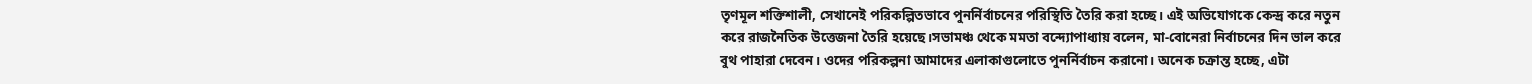তৃণমূল শক্তিশালী, সেখানেই পরিকল্পিতভাবে পুনর্নির্বাচনের পরিস্থিতি তৈরি করা হচ্ছে। এই অভিযোগকে কেন্দ্র করে নতুন করে রাজনৈতিক উত্তেজনা তৈরি হয়েছে।সভামঞ্চ থেকে মমতা বন্দ্যোপাধ্যায় বলেন, মা-বোনেরা নির্বাচনের দিন ভাল করে বুথ পাহারা দেবেন। ওদের পরিকল্পনা আমাদের এলাকাগুলোতে পুনর্নির্বাচন করানো। অনেক চক্রান্ত হচ্ছে, এটা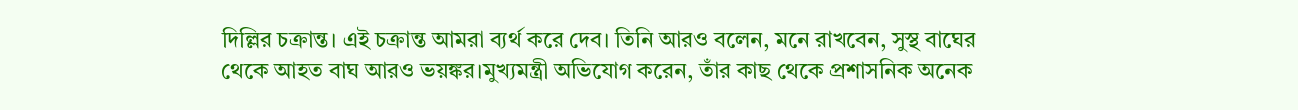দিল্লির চক্রান্ত। এই চক্রান্ত আমরা ব্যর্থ করে দেব। তিনি আরও বলেন, মনে রাখবেন, সুস্থ বাঘের থেকে আহত বাঘ আরও ভয়ঙ্কর।মুখ্যমন্ত্রী অভিযোগ করেন, তাঁর কাছ থেকে প্রশাসনিক অনেক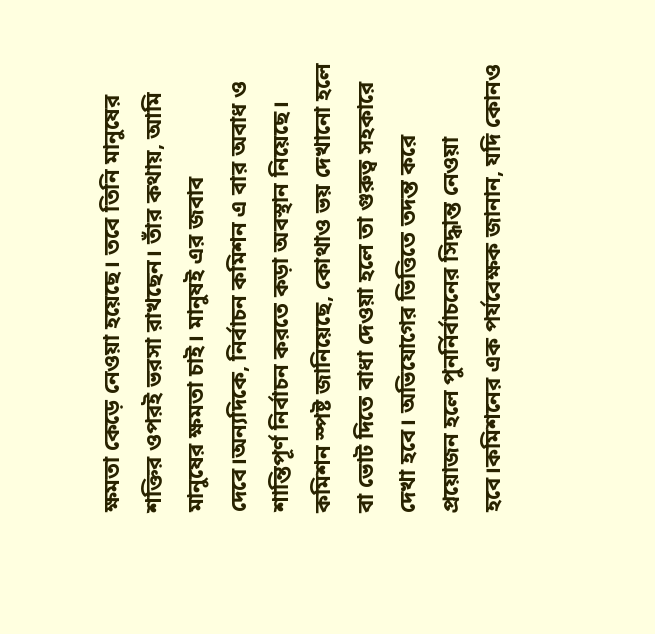ক্ষমতা কেড়ে নেওয়া হয়েছে। তবে তিনি মানুষের শক্তির ওপরই ভরসা রাখছেন। তাঁর কথায়, আমি মানুষের ক্ষমতা চাই। মানুষই এর জবাব দেবে।অন্যদিকে, নির্বাচন কমিশন এ বার অবাধ ও শান্তিপূর্ণ নির্বাচন করতে কড়া অবস্থান নিয়েছে। কমিশন স্পষ্ট জানিয়েছে, কোথাও ভয় দেখানো হলে বা ভোট দিতে বাধা দেওয়া হলে তা গুরুত্ব সহকারে দেখা হবে। অভিযোগের ভিত্তিতে তদন্ত করে প্রয়োজন হলে পুনর্নির্বাচনের সিদ্ধান্ত নেওয়া হবে।কমিশনের এক পর্যবেক্ষক জানান, যদি কোনও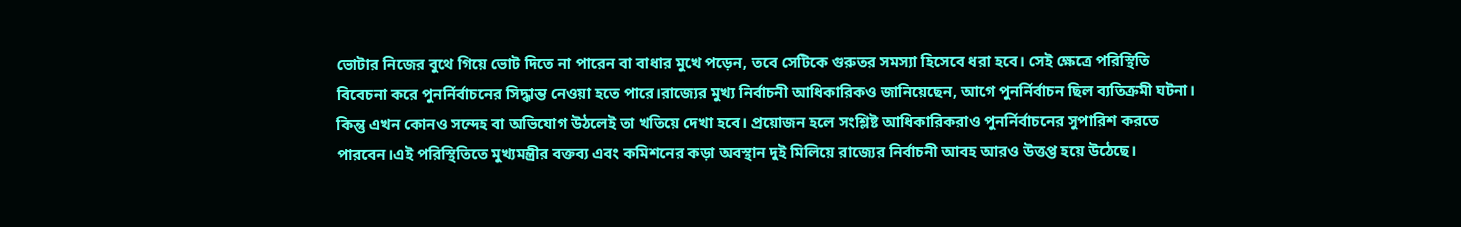ভোটার নিজের বুথে গিয়ে ভোট দিতে না পারেন বা বাধার মুখে পড়েন, তবে সেটিকে গুরুতর সমস্যা হিসেবে ধরা হবে। সেই ক্ষেত্রে পরিস্থিতি বিবেচনা করে পুনর্নির্বাচনের সিদ্ধান্ত নেওয়া হতে পারে।রাজ্যের মুখ্য নির্বাচনী আধিকারিকও জানিয়েছেন, আগে পুনর্নির্বাচন ছিল ব্যতিক্রমী ঘটনা। কিন্তু এখন কোনও সন্দেহ বা অভিযোগ উঠলেই তা খতিয়ে দেখা হবে। প্রয়োজন হলে সংশ্লিষ্ট আধিকারিকরাও পুনর্নির্বাচনের সুপারিশ করতে পারবেন।এই পরিস্থিতিতে মুখ্যমন্ত্রীর বক্তব্য এবং কমিশনের কড়া অবস্থান দুই মিলিয়ে রাজ্যের নির্বাচনী আবহ আরও উত্তপ্ত হয়ে উঠেছে।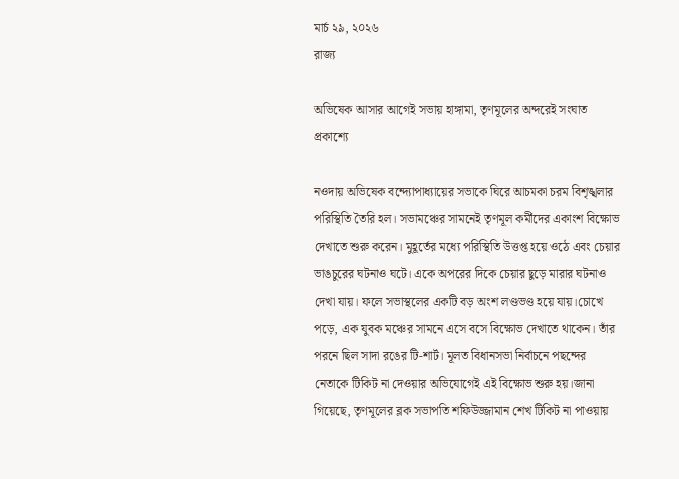মার্চ ২৯, ২০২৬
রাজ্য

অভিষেক আসার আগেই সভায় হাঙ্গামা, তৃণমূলের অন্দরেই সংঘাত প্রকাশ্যে

নওদায় অভিষেক বন্দ্যোপাধ্যায়ের সভাকে ঘিরে আচমকা চরম বিশৃঙ্খলার পরিস্থিতি তৈরি হল। সভামঞ্চের সামনেই তৃণমূল কর্মীদের একাংশ বিক্ষোভ দেখাতে শুরু করেন। মুহূর্তের মধ্যে পরিস্থিতি উত্তপ্ত হয়ে ওঠে এবং চেয়ার ভাঙচুরের ঘটনাও ঘটে। একে অপরের দিকে চেয়ার ছুড়ে মারার ঘটনাও দেখা যায়। ফলে সভাস্থলের একটি বড় অংশ লণ্ডভণ্ড হয়ে যায়।চোখে পড়ে, এক যুবক মঞ্চের সামনে এসে বসে বিক্ষোভ দেখাতে থাকেন। তাঁর পরনে ছিল সাদা রঙের টি-শার্ট। মূলত বিধানসভা নির্বাচনে পছন্দের নেতাকে টিকিট না দেওয়ার অভিযোগেই এই বিক্ষোভ শুরু হয়।জানা গিয়েছে, তৃণমূলের ব্লক সভাপতি শফিউজ্জামান শেখ টিকিট না পাওয়ায়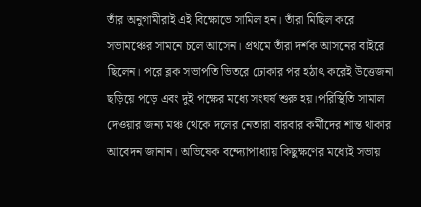তাঁর অনুগামীরাই এই বিক্ষোভে সামিল হন। তাঁরা মিছিল করে সভামঞ্চের সামনে চলে আসেন। প্রথমে তাঁরা দর্শক আসনের বাইরে ছিলেন। পরে ব্লক সভাপতি ভিতরে ঢোকার পর হঠাৎ করেই উত্তেজনা ছড়িয়ে পড়ে এবং দুই পক্ষের মধ্যে সংঘর্ষ শুরু হয়।পরিস্থিতি সামাল দেওয়ার জন্য মঞ্চ থেকে দলের নেতারা বারবার কর্মীদের শান্ত থাকার আবেদন জানান। অভিষেক বন্দ্যোপাধ্যায় কিছুক্ষণের মধ্যেই সভায়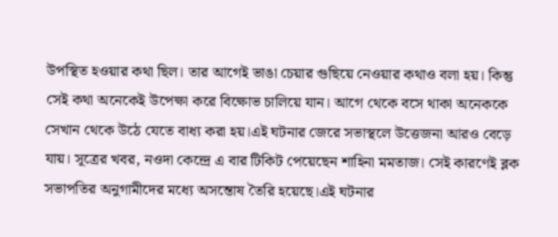উপস্থিত হওয়ার কথা ছিল। তার আগেই ভাঙা চেয়ার গুছিয়ে নেওয়ার কথাও বলা হয়। কিন্তু সেই কথা অনেকেই উপেক্ষা করে বিক্ষোভ চালিয়ে যান। আগে থেকে বসে থাকা অনেককে সেখান থেকে উঠে যেতে বাধ্য করা হয়।এই ঘটনার জেরে সভাস্থলে উত্তেজনা আরও বেড়ে যায়। সূত্রের খবর, নওদা কেন্দ্রে এ বার টিকিট পেয়েছেন শাহিনা মমতাজ। সেই কারণেই ব্লক সভাপতির অনুগামীদের মধ্যে অসন্তোষ তৈরি হয়েছে।এই ঘটনার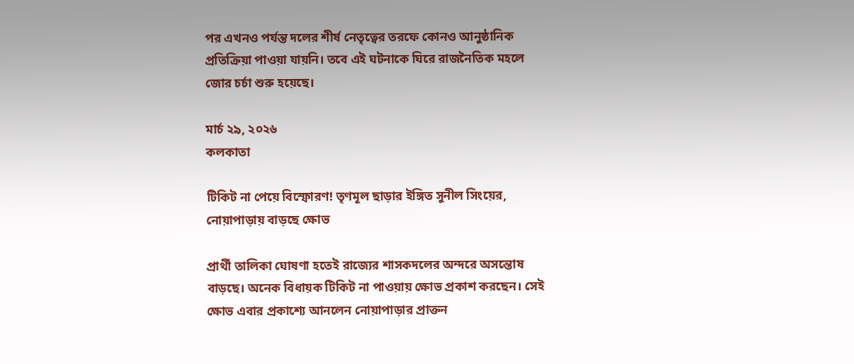পর এখনও পর্যন্ত দলের শীর্ষ নেতৃত্বের তরফে কোনও আনুষ্ঠানিক প্রতিক্রিয়া পাওয়া যায়নি। তবে এই ঘটনাকে ঘিরে রাজনৈতিক মহলে জোর চর্চা শুরু হয়েছে।

মার্চ ২৯, ২০২৬
কলকাতা

টিকিট না পেয়ে বিস্ফোরণ! তৃণমূল ছাড়ার ইঙ্গিত সুনীল সিংয়ের, নোয়াপাড়ায় বাড়ছে ক্ষোভ

প্রার্থী তালিকা ঘোষণা হতেই রাজ্যের শাসকদলের অন্দরে অসন্তোষ বাড়ছে। অনেক বিধায়ক টিকিট না পাওয়ায় ক্ষোভ প্রকাশ করছেন। সেই ক্ষোভ এবার প্রকাশ্যে আনলেন নোয়াপাড়ার প্রাক্তন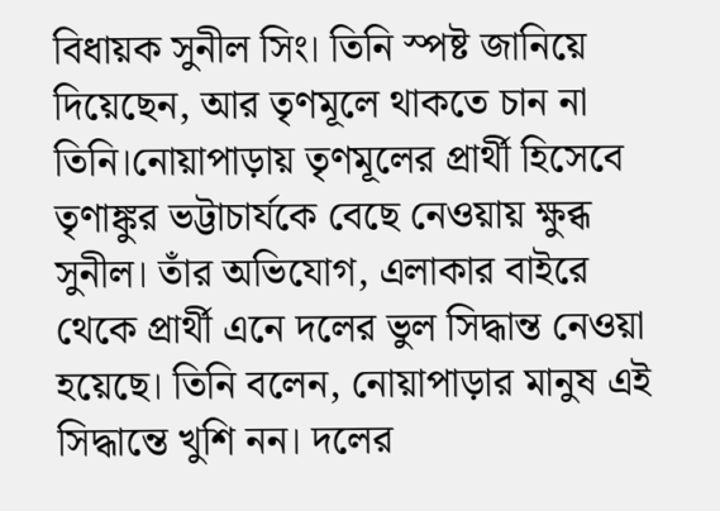বিধায়ক সুনীল সিং। তিনি স্পষ্ট জানিয়ে দিয়েছেন, আর তৃণমূলে থাকতে চান না তিনি।নোয়াপাড়ায় তৃণমূলের প্রার্থী হিসেবে তৃণাঙ্কুর ভট্টাচার্যকে বেছে নেওয়ায় ক্ষুব্ধ সুনীল। তাঁর অভিযোগ, এলাকার বাইরে থেকে প্রার্থী এনে দলের ভুল সিদ্ধান্ত নেওয়া হয়েছে। তিনি বলেন, নোয়াপাড়ার মানুষ এই সিদ্ধান্তে খুশি নন। দলের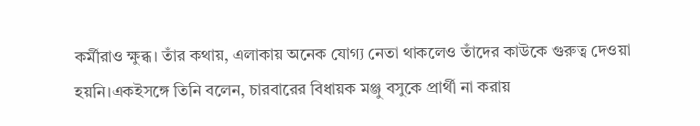কর্মীরাও ক্ষুব্ধ। তাঁর কথায়, এলাকায় অনেক যোগ্য নেতা থাকলেও তাঁদের কাউকে গুরুত্ব দেওয়া হয়নি।একইসঙ্গে তিনি বলেন, চারবারের বিধায়ক মঞ্জু বসুকে প্রার্থী না করায়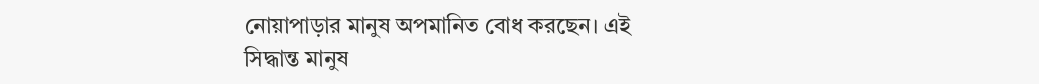নোয়াপাড়ার মানুষ অপমানিত বোধ করছেন। এই সিদ্ধান্ত মানুষ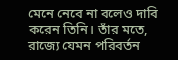মেনে নেবে না বলেও দাবি করেন তিনি। তাঁর মতে, রাজ্যে যেমন পরিবর্তন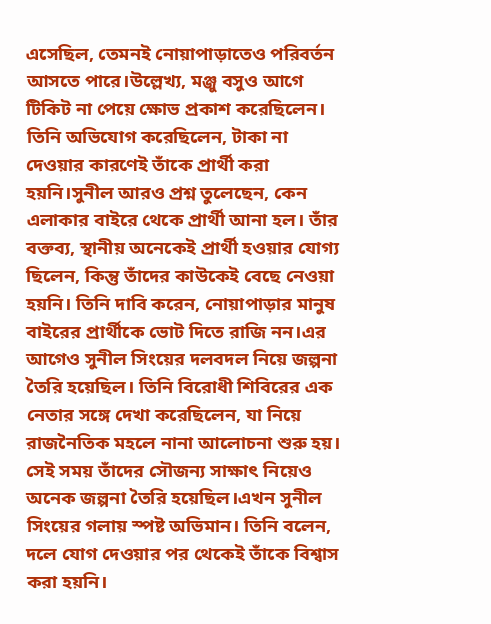এসেছিল, তেমনই নোয়াপাড়াতেও পরিবর্তন আসতে পারে।উল্লেখ্য, মঞ্জু বসুও আগে টিকিট না পেয়ে ক্ষোভ প্রকাশ করেছিলেন। তিনি অভিযোগ করেছিলেন, টাকা না দেওয়ার কারণেই তাঁকে প্রার্থী করা হয়নি।সুনীল আরও প্রশ্ন তুলেছেন, কেন এলাকার বাইরে থেকে প্রার্থী আনা হল। তাঁর বক্তব্য, স্থানীয় অনেকেই প্রার্থী হওয়ার যোগ্য ছিলেন, কিন্তু তাঁদের কাউকেই বেছে নেওয়া হয়নি। তিনি দাবি করেন, নোয়াপাড়ার মানুষ বাইরের প্রার্থীকে ভোট দিতে রাজি নন।এর আগেও সুনীল সিংয়ের দলবদল নিয়ে জল্পনা তৈরি হয়েছিল। তিনি বিরোধী শিবিরের এক নেতার সঙ্গে দেখা করেছিলেন, যা নিয়ে রাজনৈতিক মহলে নানা আলোচনা শুরু হয়। সেই সময় তাঁদের সৌজন্য সাক্ষাৎ নিয়েও অনেক জল্পনা তৈরি হয়েছিল।এখন সুনীল সিংয়ের গলায় স্পষ্ট অভিমান। তিনি বলেন, দলে যোগ দেওয়ার পর থেকেই তাঁকে বিশ্বাস করা হয়নি।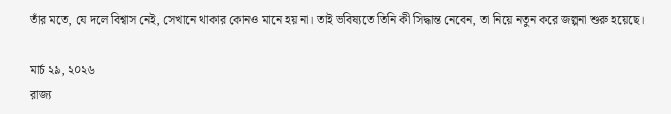তাঁর মতে, যে দলে বিশ্বাস নেই, সেখানে থাকার কোনও মানে হয় না। তাই ভবিষ্যতে তিনি কী সিদ্ধান্ত নেবেন, তা নিয়ে নতুন করে জল্পনা শুরু হয়েছে।

মার্চ ২৯, ২০২৬
রাজ্য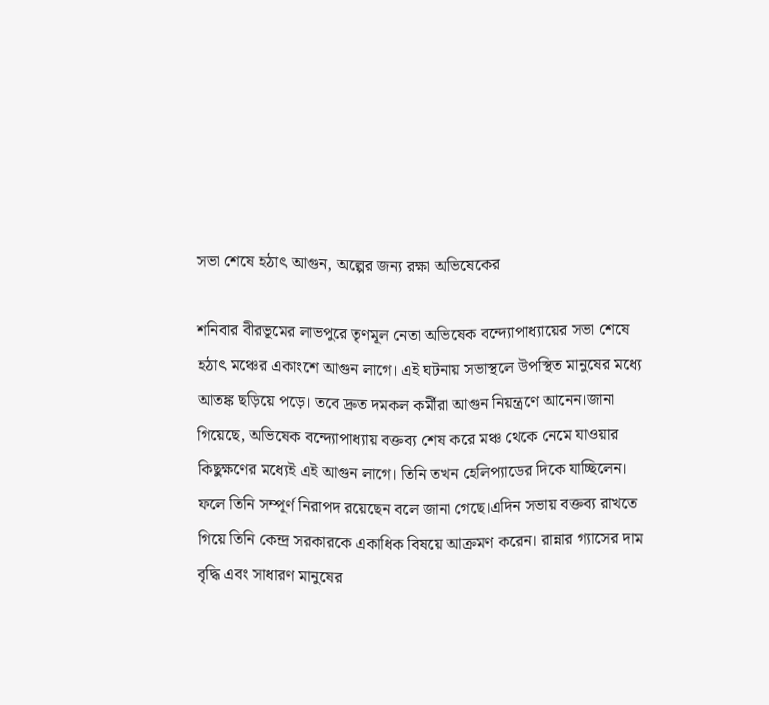সভা শেষে হঠাৎ আগুন, অল্পের জন্য রক্ষা অভিষেকের

শনিবার বীরভূমের লাভপুরে তৃণমূল নেতা অভিষেক বন্দ্যোপাধ্যায়ের সভা শেষে হঠাৎ মঞ্চের একাংশে আগুন লাগে। এই ঘটনায় সভাস্থলে উপস্থিত মানুষের মধ্যে আতঙ্ক ছড়িয়ে পড়ে। তবে দ্রুত দমকল কর্মীরা আগুন নিয়ন্ত্রণে আনেন।জানা গিয়েছে, অভিষেক বন্দ্যোপাধ্যায় বক্তব্য শেষ করে মঞ্চ থেকে নেমে যাওয়ার কিছুক্ষণের মধ্যেই এই আগুন লাগে। তিনি তখন হেলিপ্যাডের দিকে যাচ্ছিলেন। ফলে তিনি সম্পূর্ণ নিরাপদ রয়েছেন বলে জানা গেছে।এদিন সভায় বক্তব্য রাখতে গিয়ে তিনি কেন্দ্র সরকারকে একাধিক বিষয়ে আক্রমণ করেন। রান্নার গ্যাসের দাম বৃদ্ধি এবং সাধারণ মানুষের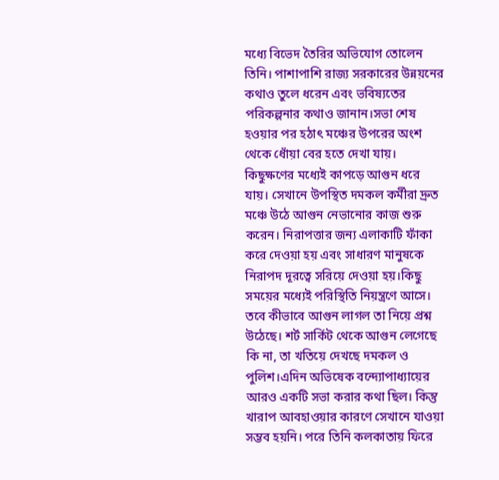মধ্যে বিভেদ তৈরির অভিযোগ তোলেন তিনি। পাশাপাশি রাজ্য সরকারের উন্নয়নের কথাও তুলে ধরেন এবং ভবিষ্যতের পরিকল্পনার কথাও জানান।সভা শেষ হওয়ার পর হঠাৎ মঞ্চের উপরের অংশ থেকে ধোঁয়া বের হতে দেখা যায়। কিছুক্ষণের মধ্যেই কাপড়ে আগুন ধরে যায়। সেখানে উপস্থিত দমকল কর্মীরা দ্রুত মঞ্চে উঠে আগুন নেভানোর কাজ শুরু করেন। নিরাপত্তার জন্য এলাকাটি ফাঁকা করে দেওয়া হয় এবং সাধারণ মানুষকে নিরাপদ দূরত্বে সরিয়ে দেওয়া হয়।কিছু সময়ের মধ্যেই পরিস্থিতি নিয়ন্ত্রণে আসে। তবে কীভাবে আগুন লাগল তা নিয়ে প্রশ্ন উঠেছে। শর্ট সার্কিট থেকে আগুন লেগেছে কি না, তা খতিয়ে দেখছে দমকল ও পুলিশ।এদিন অভিষেক বন্দ্যোপাধ্যায়ের আরও একটি সভা করার কথা ছিল। কিন্তু খারাপ আবহাওয়ার কারণে সেখানে যাওয়া সম্ভব হয়নি। পরে তিনি কলকাতায় ফিরে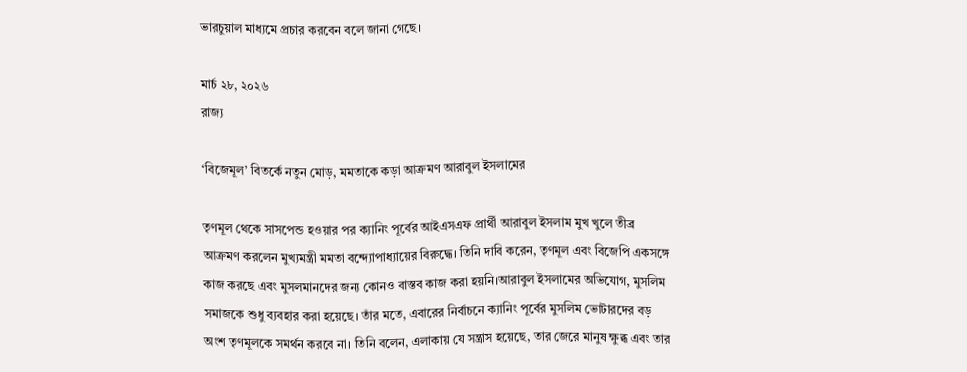ভারচুয়াল মাধ্যমে প্রচার করবেন বলে জানা গেছে।

মার্চ ২৮, ২০২৬
রাজ্য

‘বিজেমূল’ বিতর্কে নতুন মোড়, মমতাকে কড়া আক্রমণ আরাবুল ইসলামের

তৃণমূল থেকে সাসপেন্ড হওয়ার পর ক্যানিং পূর্বের আইএসএফ প্রার্থী আরাবুল ইসলাম মুখ খুলে তীব্র আক্রমণ করলেন মুখ্যমন্ত্রী মমতা বন্দ্যোপাধ্যায়ের বিরুদ্ধে। তিনি দাবি করেন, তৃণমূল এবং বিজেপি একসঙ্গে কাজ করছে এবং মুসলমানদের জন্য কোনও বাস্তব কাজ করা হয়নি।আরাবুল ইসলামের অভিযোগ, মুসলিম সমাজকে শুধু ব্যবহার করা হয়েছে। তাঁর মতে, এবারের নির্বাচনে ক্যানিং পূর্বের মুসলিম ভোটারদের বড় অংশ তৃণমূলকে সমর্থন করবে না। তিনি বলেন, এলাকায় যে সন্ত্রাস হয়েছে, তার জেরে মানুষ ক্ষুব্ধ এবং তার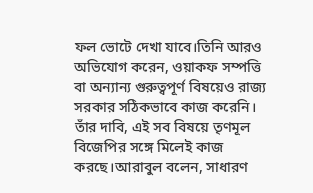ফল ভোটে দেখা যাবে।তিনি আরও অভিযোগ করেন, ওয়াকফ সম্পত্তি বা অন্যান্য গুরুত্বপূর্ণ বিষয়েও রাজ্য সরকার সঠিকভাবে কাজ করেনি। তাঁর দাবি, এই সব বিষয়ে তৃণমূল বিজেপির সঙ্গে মিলেই কাজ করছে।আরাবুল বলেন, সাধারণ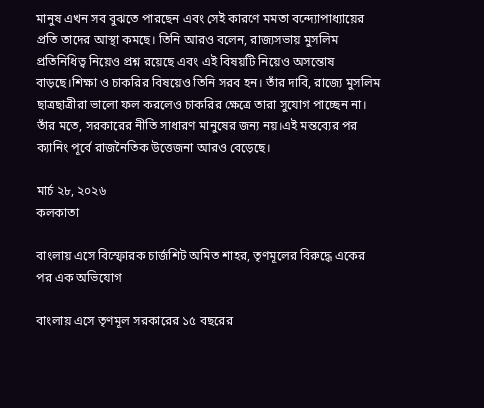মানুষ এখন সব বুঝতে পারছেন এবং সেই কারণে মমতা বন্দ্যোপাধ্যায়ের প্রতি তাদের আস্থা কমছে। তিনি আরও বলেন, রাজ্যসভায় মুসলিম প্রতিনিধিত্ব নিয়েও প্রশ্ন রয়েছে এবং এই বিষয়টি নিয়েও অসন্তোষ বাড়ছে।শিক্ষা ও চাকরির বিষয়েও তিনি সরব হন। তাঁর দাবি, রাজ্যে মুসলিম ছাত্রছাত্রীরা ভালো ফল করলেও চাকরির ক্ষেত্রে তারা সুযোগ পাচ্ছেন না। তাঁর মতে, সরকারের নীতি সাধারণ মানুষের জন্য নয়।এই মন্তব্যের পর ক্যানিং পূর্বে রাজনৈতিক উত্তেজনা আরও বেড়েছে।

মার্চ ২৮, ২০২৬
কলকাতা

বাংলায় এসে বিস্ফোরক চার্জশিট অমিত শাহর, তৃণমূলের বিরুদ্ধে একের পর এক অভিযোগ

বাংলায় এসে তৃণমূল সরকারের ১৫ বছরের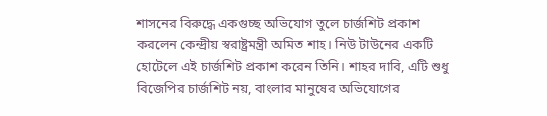শাসনের বিরুদ্ধে একগুচ্ছ অভিযোগ তুলে চার্জশিট প্রকাশ করলেন কেন্দ্রীয় স্বরাষ্ট্রমন্ত্রী অমিত শাহ। নিউ টাউনের একটি হোটেলে এই চার্জশিট প্রকাশ করেন তিনি। শাহর দাবি, এটি শুধু বিজেপির চার্জশিট নয়, বাংলার মানুষের অভিযোগের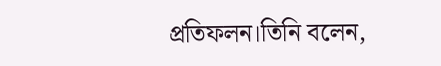প্রতিফলন।তিনি বলেন,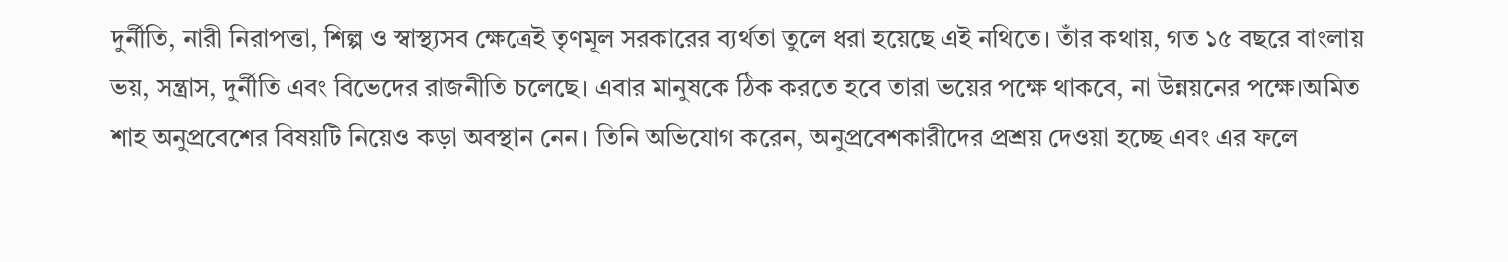দুর্নীতি, নারী নিরাপত্তা, শিল্প ও স্বাস্থ্যসব ক্ষেত্রেই তৃণমূল সরকারের ব্যর্থতা তুলে ধরা হয়েছে এই নথিতে। তাঁর কথায়, গত ১৫ বছরে বাংলায় ভয়, সন্ত্রাস, দুর্নীতি এবং বিভেদের রাজনীতি চলেছে। এবার মানুষকে ঠিক করতে হবে তারা ভয়ের পক্ষে থাকবে, না উন্নয়নের পক্ষে।অমিত শাহ অনুপ্রবেশের বিষয়টি নিয়েও কড়া অবস্থান নেন। তিনি অভিযোগ করেন, অনুপ্রবেশকারীদের প্রশ্রয় দেওয়া হচ্ছে এবং এর ফলে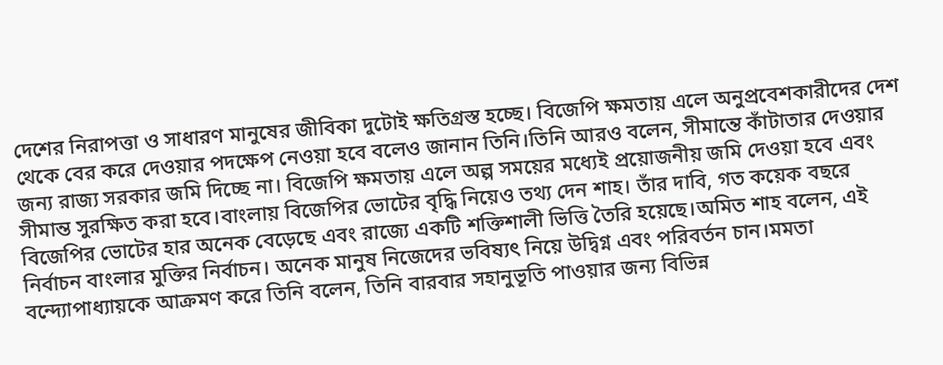দেশের নিরাপত্তা ও সাধারণ মানুষের জীবিকা দুটোই ক্ষতিগ্রস্ত হচ্ছে। বিজেপি ক্ষমতায় এলে অনুপ্রবেশকারীদের দেশ থেকে বের করে দেওয়ার পদক্ষেপ নেওয়া হবে বলেও জানান তিনি।তিনি আরও বলেন, সীমান্তে কাঁটাতার দেওয়ার জন্য রাজ্য সরকার জমি দিচ্ছে না। বিজেপি ক্ষমতায় এলে অল্প সময়ের মধ্যেই প্রয়োজনীয় জমি দেওয়া হবে এবং সীমান্ত সুরক্ষিত করা হবে।বাংলায় বিজেপির ভোটের বৃদ্ধি নিয়েও তথ্য দেন শাহ। তাঁর দাবি, গত কয়েক বছরে বিজেপির ভোটের হার অনেক বেড়েছে এবং রাজ্যে একটি শক্তিশালী ভিত্তি তৈরি হয়েছে।অমিত শাহ বলেন, এই নির্বাচন বাংলার মুক্তির নির্বাচন। অনেক মানুষ নিজেদের ভবিষ্যৎ নিয়ে উদ্বিগ্ন এবং পরিবর্তন চান।মমতা বন্দ্যোপাধ্যায়কে আক্রমণ করে তিনি বলেন, তিনি বারবার সহানুভূতি পাওয়ার জন্য বিভিন্ন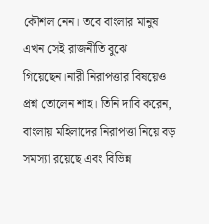কৌশল নেন। তবে বাংলার মানুষ এখন সেই রাজনীতি বুঝে গিয়েছেন।নারী নিরাপত্তার বিষয়েও প্রশ্ন তোলেন শাহ। তিনি দাবি করেন, বাংলায় মহিলাদের নিরাপত্তা নিয়ে বড় সমস্যা রয়েছে এবং বিভিন্ন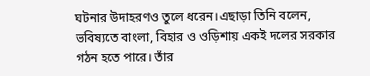ঘটনার উদাহরণও তুলে ধরেন।এছাড়া তিনি বলেন, ভবিষ্যতে বাংলা, বিহার ও ওড়িশায় একই দলের সরকার গঠন হতে পারে। তাঁর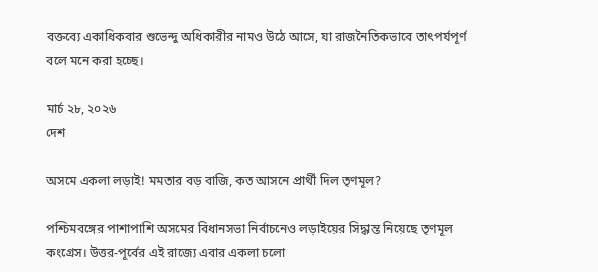বক্তব্যে একাধিকবার শুভেন্দু অধিকারীর নামও উঠে আসে, যা রাজনৈতিকভাবে তাৎপর্যপূর্ণ বলে মনে করা হচ্ছে।

মার্চ ২৮, ২০২৬
দেশ

অসমে একলা লড়াই! মমতার বড় বাজি, কত আসনে প্রার্থী দিল তৃণমূল?

পশ্চিমবঙ্গের পাশাপাশি অসমের বিধানসভা নির্বাচনেও লড়াইয়ের সিদ্ধান্ত নিয়েছে তৃণমূল কংগ্রেস। উত্তর-পূর্বের এই রাজ্যে এবার একলা চলো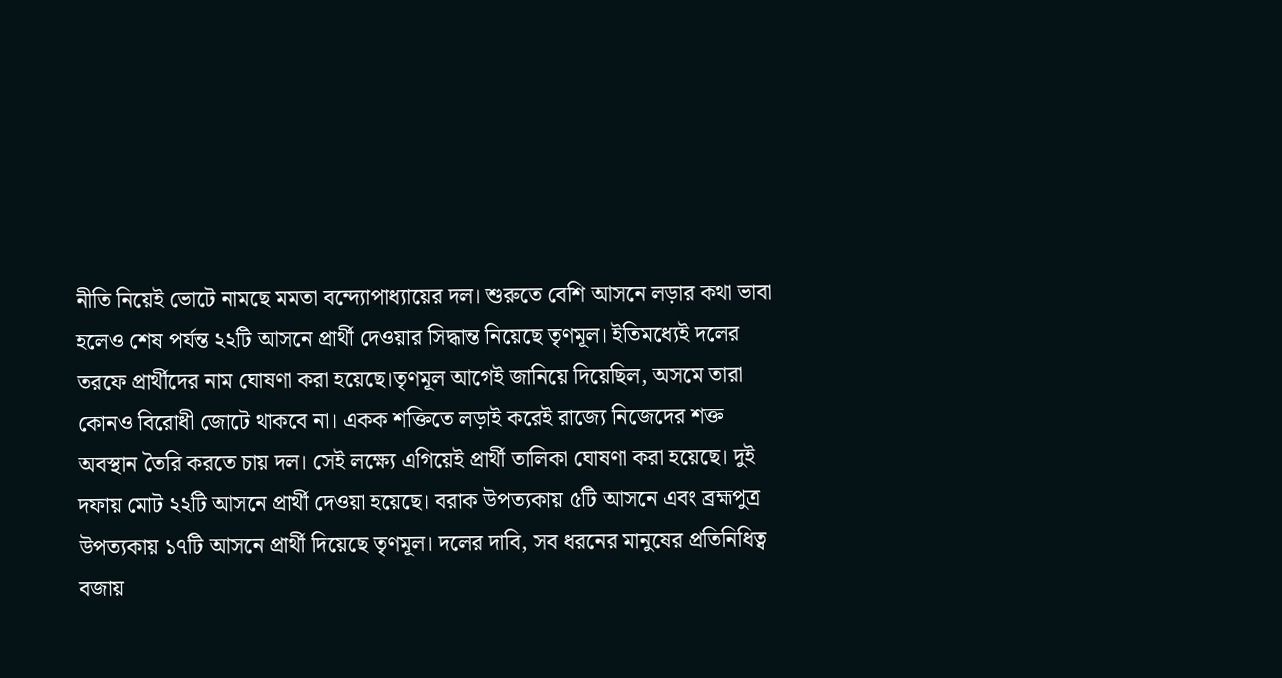নীতি নিয়েই ভোটে নামছে মমতা বন্দ্যোপাধ্যায়ের দল। শুরুতে বেশি আসনে লড়ার কথা ভাবা হলেও শেষ পর্যন্ত ২২টি আসনে প্রার্থী দেওয়ার সিদ্ধান্ত নিয়েছে তৃণমূল। ইতিমধ্যেই দলের তরফে প্রার্থীদের নাম ঘোষণা করা হয়েছে।তৃণমূল আগেই জানিয়ে দিয়েছিল, অসমে তারা কোনও বিরোধী জোটে থাকবে না। একক শক্তিতে লড়াই করেই রাজ্যে নিজেদের শক্ত অবস্থান তৈরি করতে চায় দল। সেই লক্ষ্যে এগিয়েই প্রার্থী তালিকা ঘোষণা করা হয়েছে। দুই দফায় মোট ২২টি আসনে প্রার্থী দেওয়া হয়েছে। বরাক উপত্যকায় ৫টি আসনে এবং ব্রহ্মপুত্র উপত্যকায় ১৭টি আসনে প্রার্থী দিয়েছে তৃণমূল। দলের দাবি, সব ধরনের মানুষের প্রতিনিধিত্ব বজায়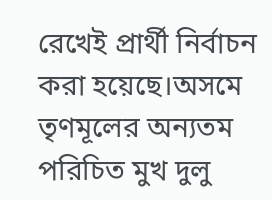রেখেই প্রার্থী নির্বাচন করা হয়েছে।অসমে তৃণমূলের অন্যতম পরিচিত মুখ দুলু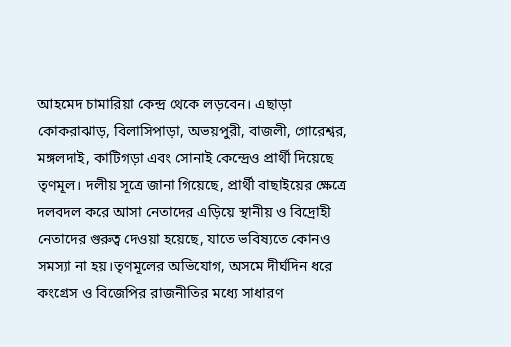আহমেদ চামারিয়া কেন্দ্র থেকে লড়বেন। এছাড়া কোকরাঝাড়, বিলাসিপাড়া, অভয়পুরী, বাজলী, গোরেশ্বর, মঙ্গলদাই, কাটিগড়া এবং সোনাই কেন্দ্রেও প্রার্থী দিয়েছে তৃণমূল। দলীয় সূত্রে জানা গিয়েছে, প্রার্থী বাছাইয়ের ক্ষেত্রে দলবদল করে আসা নেতাদের এড়িয়ে স্থানীয় ও বিদ্রোহী নেতাদের গুরুত্ব দেওয়া হয়েছে, যাতে ভবিষ্যতে কোনও সমস্যা না হয়।তৃণমূলের অভিযোগ, অসমে দীর্ঘদিন ধরে কংগ্রেস ও বিজেপির রাজনীতির মধ্যে সাধারণ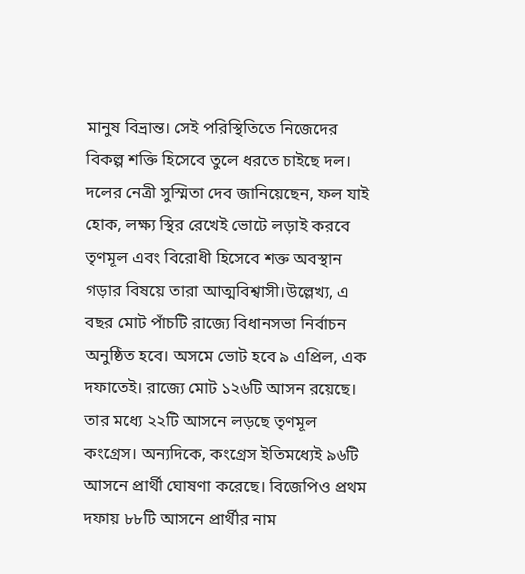মানুষ বিভ্রান্ত। সেই পরিস্থিতিতে নিজেদের বিকল্প শক্তি হিসেবে তুলে ধরতে চাইছে দল। দলের নেত্রী সুস্মিতা দেব জানিয়েছেন, ফল যাই হোক, লক্ষ্য স্থির রেখেই ভোটে লড়াই করবে তৃণমূল এবং বিরোধী হিসেবে শক্ত অবস্থান গড়ার বিষয়ে তারা আত্মবিশ্বাসী।উল্লেখ্য, এ বছর মোট পাঁচটি রাজ্যে বিধানসভা নির্বাচন অনুষ্ঠিত হবে। অসমে ভোট হবে ৯ এপ্রিল, এক দফাতেই। রাজ্যে মোট ১২৬টি আসন রয়েছে। তার মধ্যে ২২টি আসনে লড়ছে তৃণমূল কংগ্রেস। অন্যদিকে, কংগ্রেস ইতিমধ্যেই ৯৬টি আসনে প্রার্থী ঘোষণা করেছে। বিজেপিও প্রথম দফায় ৮৮টি আসনে প্রার্থীর নাম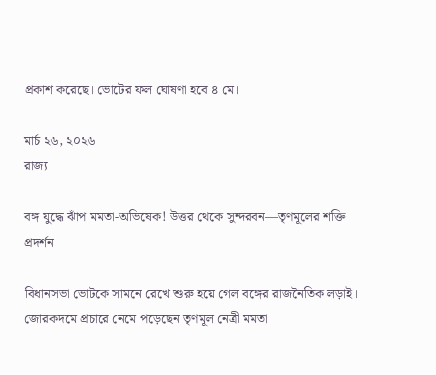প্রকাশ করেছে। ভোটের ফল ঘোষণা হবে ৪ মে।

মার্চ ২৬, ২০২৬
রাজ্য

বঙ্গ যুদ্ধে ঝাঁপ মমতা-অভিষেক! উত্তর থেকে সুন্দরবন—তৃণমূলের শক্তি প্রদর্শন

বিধানসভা ভোটকে সামনে রেখে শুরু হয়ে গেল বঙ্গের রাজনৈতিক লড়াই। জোরকদমে প্রচারে নেমে পড়েছেন তৃণমূল নেত্রী মমতা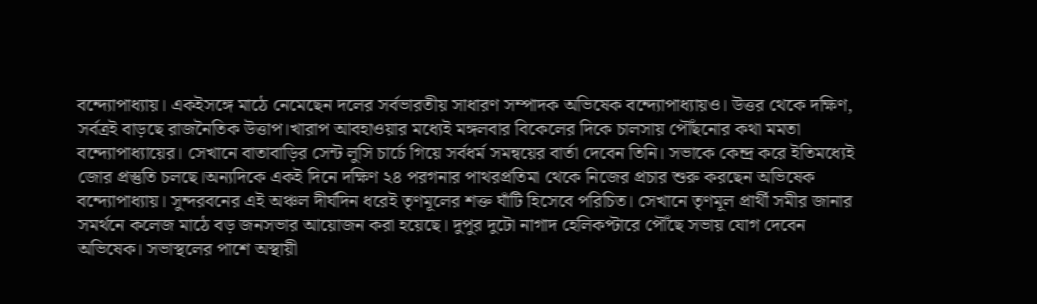বন্দ্যোপাধ্যায়। একইসঙ্গে মাঠে নেমেছেন দলের সর্বভারতীয় সাধারণ সম্পাদক অভিষেক বন্দ্যোপাধ্যায়ও। উত্তর থেকে দক্ষিণ, সর্বত্রই বাড়ছে রাজনৈতিক উত্তাপ।খারাপ আবহাওয়ার মধ্যেই মঙ্গলবার বিকেলের দিকে চালসায় পৌঁছনোর কথা মমতা বন্দ্যোপাধ্যায়ের। সেখানে বাতাবাড়ির সেন্ট লুসি চার্চে গিয়ে সর্বধর্ম সমন্বয়ের বার্তা দেবেন তিনি। সভাকে কেন্দ্র করে ইতিমধ্যেই জোর প্রস্তুতি চলছে।অন্যদিকে একই দিনে দক্ষিণ ২৪ পরগনার পাথরপ্রতিমা থেকে নিজের প্রচার শুরু করছেন অভিষেক বন্দ্যোপাধ্যায়। সুন্দরবনের এই অঞ্চল দীর্ঘদিন ধরেই তৃণমূলের শক্ত ঘাঁটি হিসেবে পরিচিত। সেখানে তৃণমূল প্রার্থী সমীর জানার সমর্থনে কলেজ মাঠে বড় জনসভার আয়োজন করা হয়েছে। দুপুর দুটো নাগাদ হেলিকপ্টারে পৌঁছে সভায় যোগ দেবেন অভিষেক। সভাস্থলের পাশে অস্থায়ী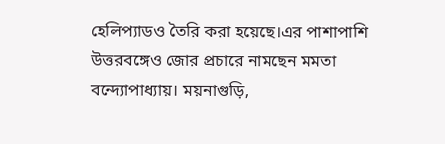হেলিপ্যাডও তৈরি করা হয়েছে।এর পাশাপাশি উত্তরবঙ্গেও জোর প্রচারে নামছেন মমতা বন্দ্যোপাধ্যায়। ময়নাগুড়ি,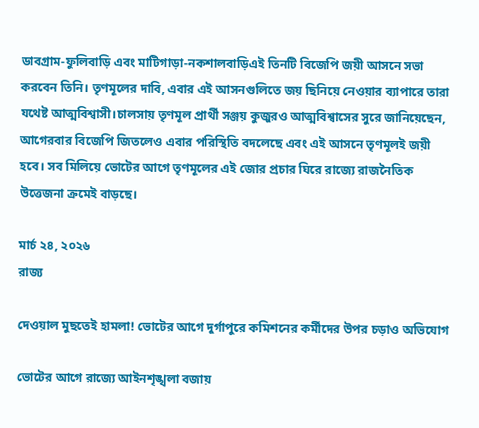ডাবগ্রাম-ফুলিবাড়ি এবং মাটিগাড়া-নকশালবাড়িএই তিনটি বিজেপি জয়ী আসনে সভা করবেন তিনি। তৃণমূলের দাবি, এবার এই আসনগুলিতে জয় ছিনিয়ে নেওয়ার ব্যাপারে তারা যথেষ্ট আত্মবিশ্বাসী।চালসায় তৃণমূল প্রার্থী সঞ্জয় কুজুরও আত্মবিশ্বাসের সুরে জানিয়েছেন, আগেরবার বিজেপি জিতলেও এবার পরিস্থিতি বদলেছে এবং এই আসনে তৃণমূলই জয়ী হবে। সব মিলিয়ে ভোটের আগে তৃণমূলের এই জোর প্রচার ঘিরে রাজ্যে রাজনৈতিক উত্তেজনা ক্রমেই বাড়ছে।

মার্চ ২৪, ২০২৬
রাজ্য

দেওয়াল মুছতেই হামলা! ভোটের আগে দুর্গাপুরে কমিশনের কর্মীদের উপর চড়াও অভিযোগ

ভোটের আগে রাজ্যে আইনশৃঙ্খলা বজায়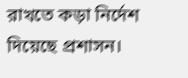রাখতে কড়া নির্দেশ দিয়েছে প্রশাসন।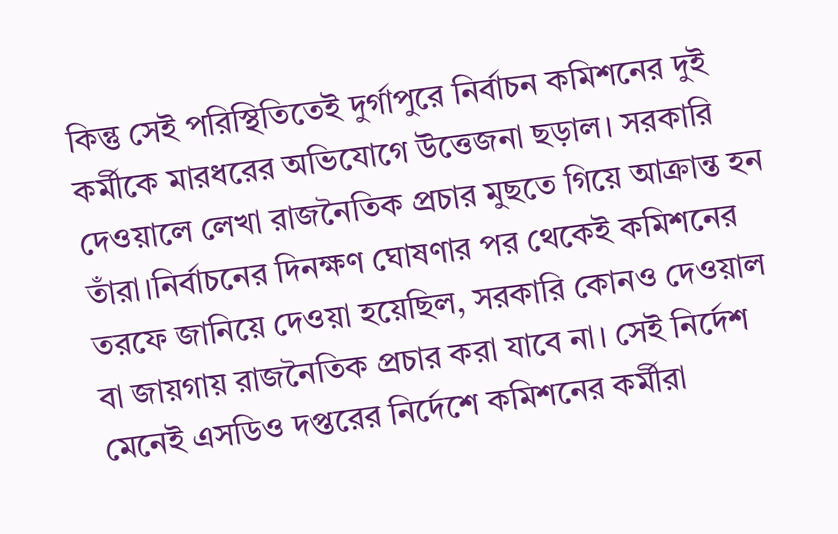কিন্তু সেই পরিস্থিতিতেই দুর্গাপুরে নির্বাচন কমিশনের দুই কর্মীকে মারধরের অভিযোগে উত্তেজনা ছড়াল। সরকারি দেওয়ালে লেখা রাজনৈতিক প্রচার মুছতে গিয়ে আক্রান্ত হন তাঁরা।নির্বাচনের দিনক্ষণ ঘোষণার পর থেকেই কমিশনের তরফে জানিয়ে দেওয়া হয়েছিল, সরকারি কোনও দেওয়াল বা জায়গায় রাজনৈতিক প্রচার করা যাবে না। সেই নির্দেশ মেনেই এসডিও দপ্তরের নির্দেশে কমিশনের কর্মীরা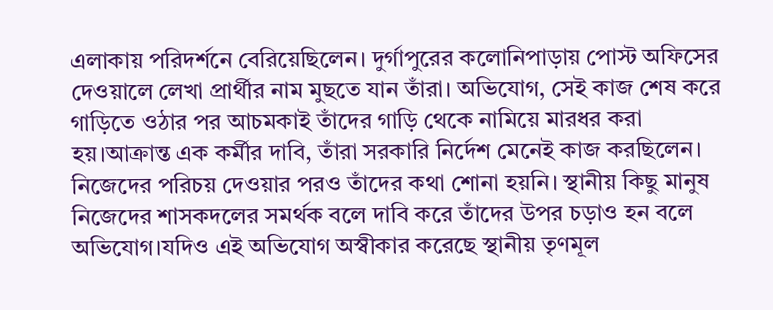এলাকায় পরিদর্শনে বেরিয়েছিলেন। দুর্গাপুরের কলোনিপাড়ায় পোস্ট অফিসের দেওয়ালে লেখা প্রার্থীর নাম মুছতে যান তাঁরা। অভিযোগ, সেই কাজ শেষ করে গাড়িতে ওঠার পর আচমকাই তাঁদের গাড়ি থেকে নামিয়ে মারধর করা হয়।আক্রান্ত এক কর্মীর দাবি, তাঁরা সরকারি নির্দেশ মেনেই কাজ করছিলেন। নিজেদের পরিচয় দেওয়ার পরও তাঁদের কথা শোনা হয়নি। স্থানীয় কিছু মানুষ নিজেদের শাসকদলের সমর্থক বলে দাবি করে তাঁদের উপর চড়াও হন বলে অভিযোগ।যদিও এই অভিযোগ অস্বীকার করেছে স্থানীয় তৃণমূল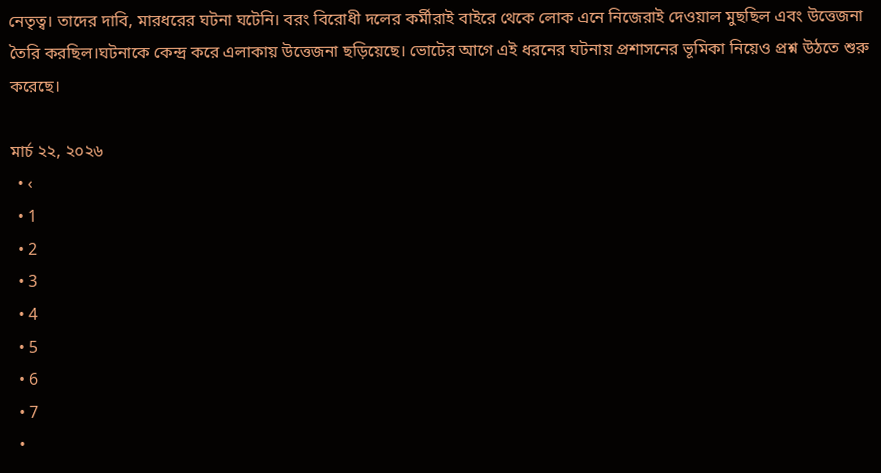নেতৃত্ব। তাদের দাবি, মারধরের ঘটনা ঘটেনি। বরং বিরোধী দলের কর্মীরাই বাইরে থেকে লোক এনে নিজেরাই দেওয়াল মুছছিল এবং উত্তেজনা তৈরি করছিল।ঘটনাকে কেন্দ্র করে এলাকায় উত্তেজনা ছড়িয়েছে। ভোটের আগে এই ধরনের ঘটনায় প্রশাসনের ভূমিকা নিয়েও প্রশ্ন উঠতে শুরু করেছে।

মার্চ ২২, ২০২৬
  • ‹
  • 1
  • 2
  • 3
  • 4
  • 5
  • 6
  • 7
  •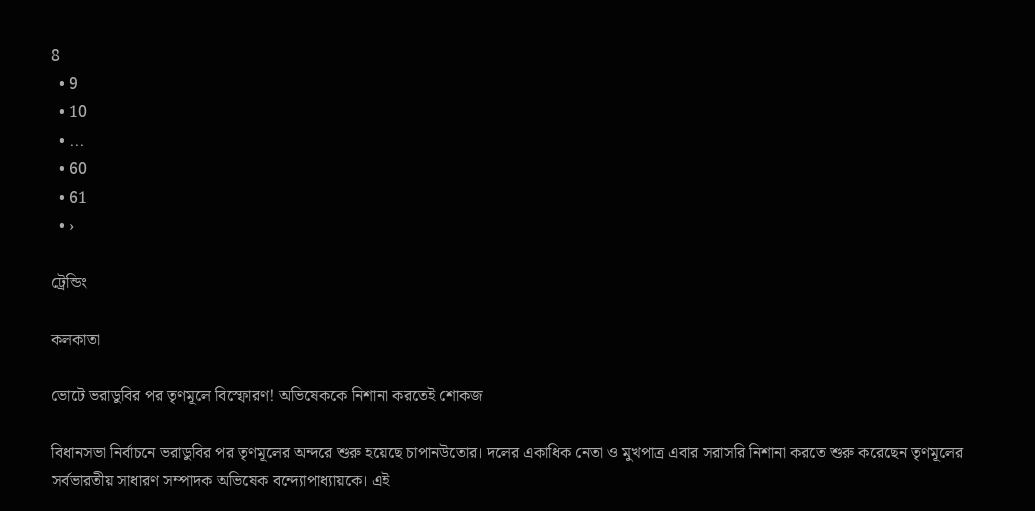8
  • 9
  • 10
  • ...
  • 60
  • 61
  • ›

ট্রেন্ডিং

কলকাতা

ভোটে ভরাডুবির পর তৃণমূলে বিস্ফোরণ! অভিষেককে নিশানা করতেই শোকজ

বিধানসভা নির্বাচনে ভরাডুবির পর তৃণমূলের অন্দরে শুরু হয়েছে চাপানউতোর। দলের একাধিক নেতা ও মুখপাত্র এবার সরাসরি নিশানা করতে শুরু করেছেন তৃণমূলের সর্বভারতীয় সাধারণ সম্পাদক অভিষেক বন্দ্যোপাধ্যায়কে। এই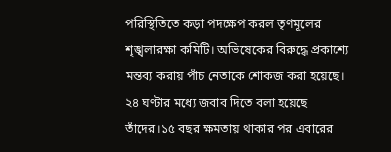পরিস্থিতিতে কড়া পদক্ষেপ করল তৃণমূলের শৃঙ্খলারক্ষা কমিটি। অভিষেকের বিরুদ্ধে প্রকাশ্যে মন্তব্য করায় পাঁচ নেতাকে শোকজ করা হয়েছে। ২৪ ঘণ্টার মধ্যে জবাব দিতে বলা হয়েছে তাঁদের।১৫ বছর ক্ষমতায় থাকার পর এবারের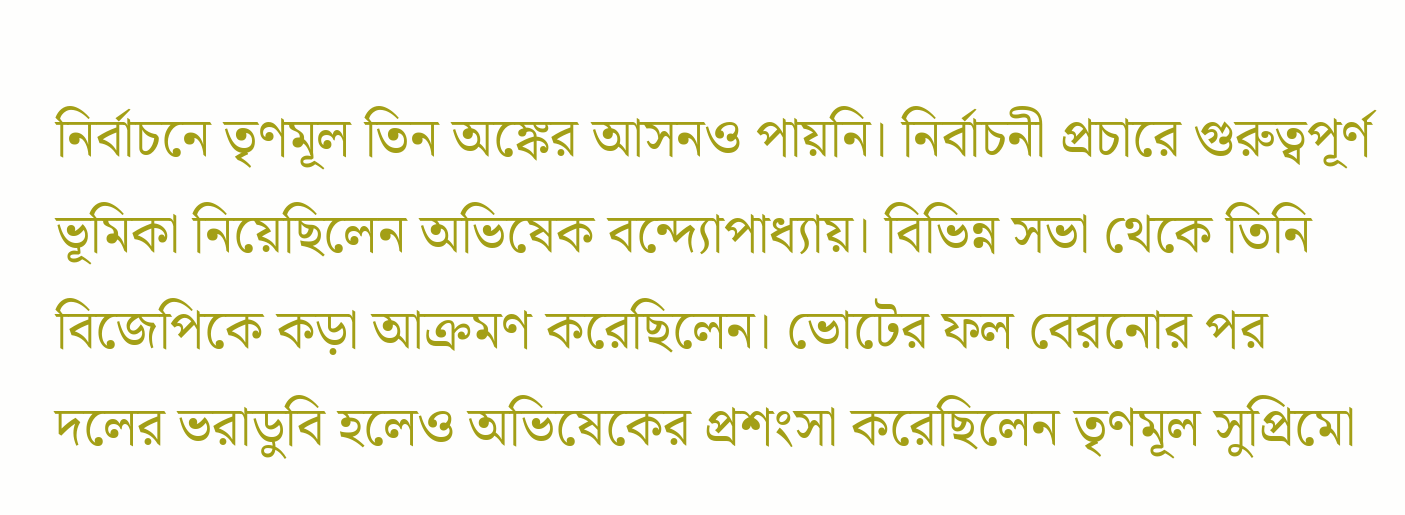নির্বাচনে তৃণমূল তিন অঙ্কের আসনও পায়নি। নির্বাচনী প্রচারে গুরুত্বপূর্ণ ভূমিকা নিয়েছিলেন অভিষেক বন্দ্যোপাধ্যায়। বিভিন্ন সভা থেকে তিনি বিজেপিকে কড়া আক্রমণ করেছিলেন। ভোটের ফল বেরনোর পর দলের ভরাডুবি হলেও অভিষেকের প্রশংসা করেছিলেন তৃণমূল সুপ্রিমো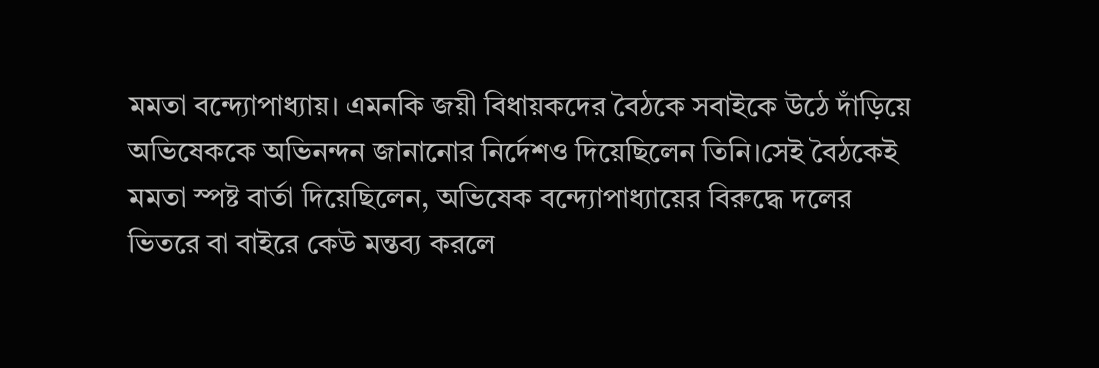মমতা বন্দ্যোপাধ্যায়। এমনকি জয়ী বিধায়কদের বৈঠকে সবাইকে উঠে দাঁড়িয়ে অভিষেককে অভিনন্দন জানানোর নির্দেশও দিয়েছিলেন তিনি।সেই বৈঠকেই মমতা স্পষ্ট বার্তা দিয়েছিলেন, অভিষেক বন্দ্যোপাধ্যায়ের বিরুদ্ধে দলের ভিতরে বা বাইরে কেউ মন্তব্য করলে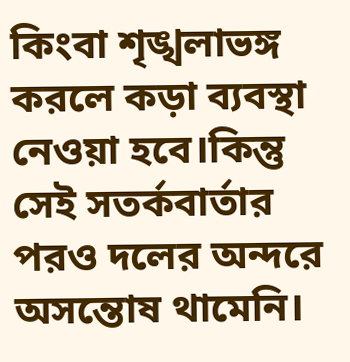কিংবা শৃঙ্খলাভঙ্গ করলে কড়া ব্যবস্থা নেওয়া হবে।কিন্তু সেই সতর্কবার্তার পরও দলের অন্দরে অসন্তোষ থামেনি।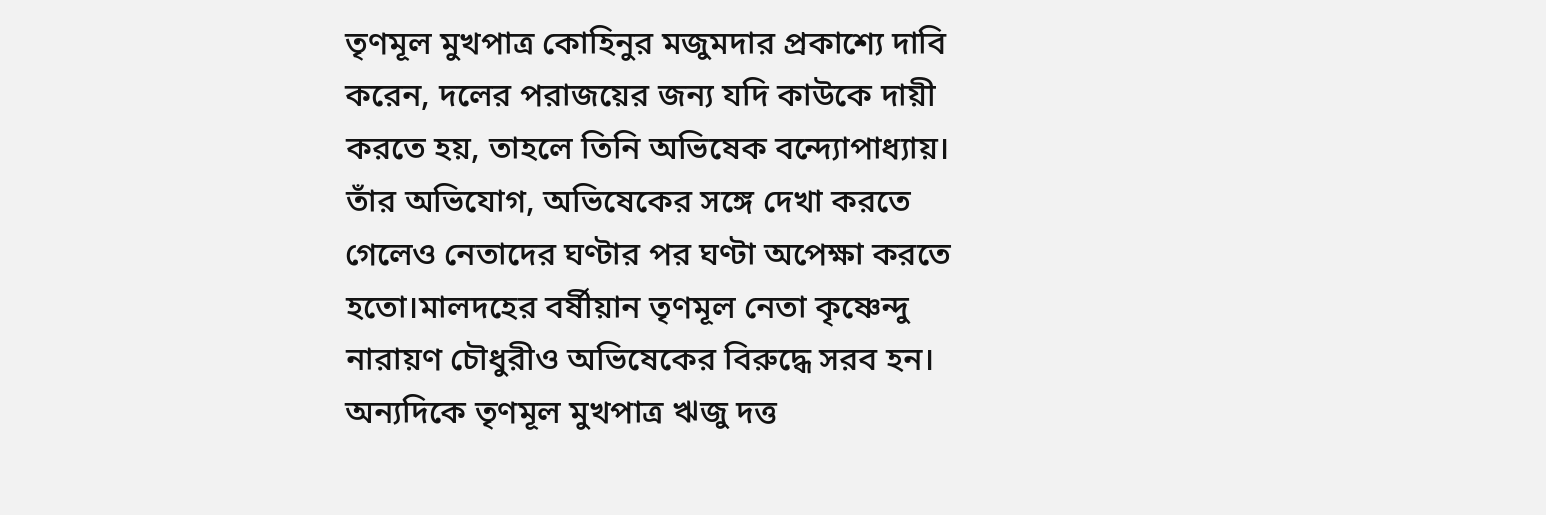তৃণমূল মুখপাত্র কোহিনুর মজুমদার প্রকাশ্যে দাবি করেন, দলের পরাজয়ের জন্য যদি কাউকে দায়ী করতে হয়, তাহলে তিনি অভিষেক বন্দ্যোপাধ্যায়। তাঁর অভিযোগ, অভিষেকের সঙ্গে দেখা করতে গেলেও নেতাদের ঘণ্টার পর ঘণ্টা অপেক্ষা করতে হতো।মালদহের বর্ষীয়ান তৃণমূল নেতা কৃষ্ণেন্দু নারায়ণ চৌধুরীও অভিষেকের বিরুদ্ধে সরব হন। অন্যদিকে তৃণমূল মুখপাত্র ঋজু দত্ত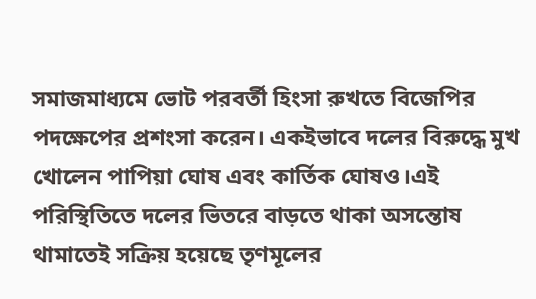সমাজমাধ্যমে ভোট পরবর্তী হিংসা রুখতে বিজেপির পদক্ষেপের প্রশংসা করেন। একইভাবে দলের বিরুদ্ধে মুখ খোলেন পাপিয়া ঘোষ এবং কার্তিক ঘোষও।এই পরিস্থিতিতে দলের ভিতরে বাড়তে থাকা অসন্তোষ থামাতেই সক্রিয় হয়েছে তৃণমূলের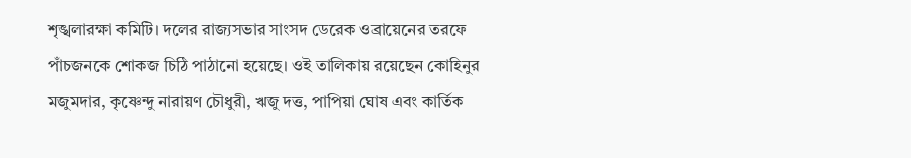শৃঙ্খলারক্ষা কমিটি। দলের রাজ্যসভার সাংসদ ডেরেক ওব্রায়েনের তরফে পাঁচজনকে শোকজ চিঠি পাঠানো হয়েছে। ওই তালিকায় রয়েছেন কোহিনুর মজুমদার, কৃষ্ণেন্দু নারায়ণ চৌধুরী, ঋজু দত্ত, পাপিয়া ঘোষ এবং কার্তিক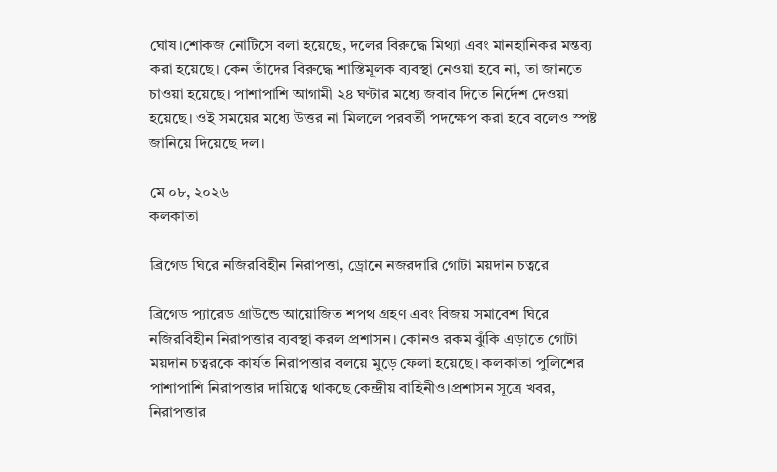ঘোষ।শোকজ নোটিসে বলা হয়েছে, দলের বিরুদ্ধে মিথ্যা এবং মানহানিকর মন্তব্য করা হয়েছে। কেন তাঁদের বিরুদ্ধে শাস্তিমূলক ব্যবস্থা নেওয়া হবে না, তা জানতে চাওয়া হয়েছে। পাশাপাশি আগামী ২৪ ঘণ্টার মধ্যে জবাব দিতে নির্দেশ দেওয়া হয়েছে। ওই সময়ের মধ্যে উত্তর না মিললে পরবর্তী পদক্ষেপ করা হবে বলেও স্পষ্ট জানিয়ে দিয়েছে দল।

মে ০৮, ২০২৬
কলকাতা

ব্রিগেড ঘিরে নজিরবিহীন নিরাপত্তা, ড্রোনে নজরদারি গোটা ময়দান চত্বরে

ব্রিগেড প্যারেড গ্রাউন্ডে আয়োজিত শপথ গ্রহণ এবং বিজয় সমাবেশ ঘিরে নজিরবিহীন নিরাপত্তার ব্যবস্থা করল প্রশাসন। কোনও রকম ঝুঁকি এড়াতে গোটা ময়দান চত্বরকে কার্যত নিরাপত্তার বলয়ে মুড়ে ফেলা হয়েছে। কলকাতা পুলিশের পাশাপাশি নিরাপত্তার দায়িত্বে থাকছে কেন্দ্রীয় বাহিনীও।প্রশাসন সূত্রে খবর, নিরাপত্তার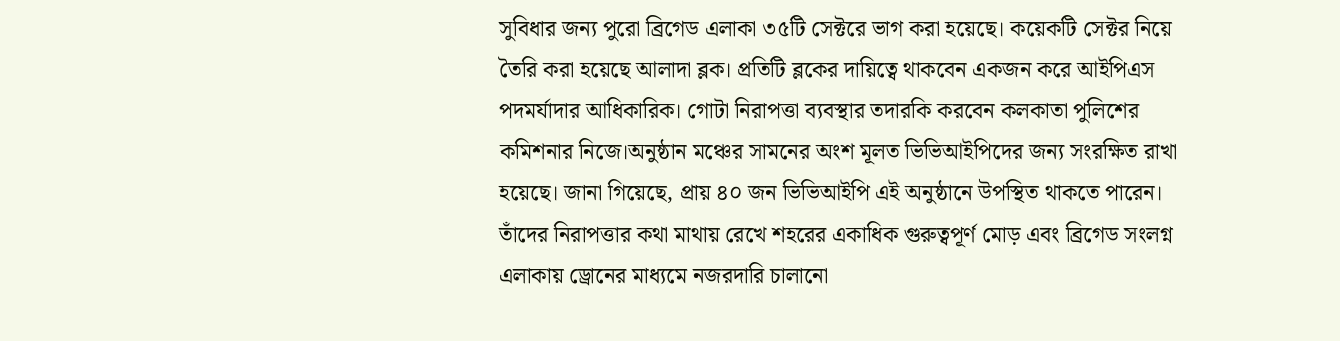সুবিধার জন্য পুরো ব্রিগেড এলাকা ৩৫টি সেক্টরে ভাগ করা হয়েছে। কয়েকটি সেক্টর নিয়ে তৈরি করা হয়েছে আলাদা ব্লক। প্রতিটি ব্লকের দায়িত্বে থাকবেন একজন করে আইপিএস পদমর্যাদার আধিকারিক। গোটা নিরাপত্তা ব্যবস্থার তদারকি করবেন কলকাতা পুলিশের কমিশনার নিজে।অনুষ্ঠান মঞ্চের সামনের অংশ মূলত ভিভিআইপিদের জন্য সংরক্ষিত রাখা হয়েছে। জানা গিয়েছে, প্রায় ৪০ জন ভিভিআইপি এই অনুষ্ঠানে উপস্থিত থাকতে পারেন। তাঁদের নিরাপত্তার কথা মাথায় রেখে শহরের একাধিক গুরুত্বপূর্ণ মোড় এবং ব্রিগেড সংলগ্ন এলাকায় ড্রোনের মাধ্যমে নজরদারি চালানো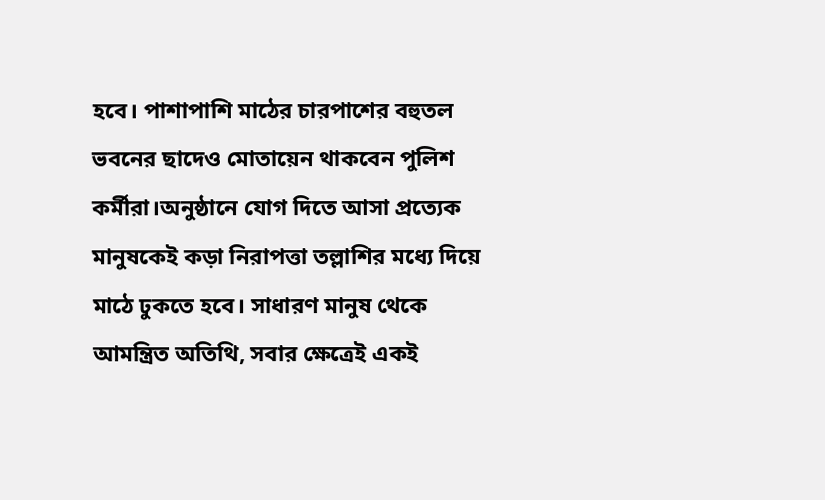হবে। পাশাপাশি মাঠের চারপাশের বহুতল ভবনের ছাদেও মোতায়েন থাকবেন পুলিশ কর্মীরা।অনুষ্ঠানে যোগ দিতে আসা প্রত্যেক মানুষকেই কড়া নিরাপত্তা তল্লাশির মধ্যে দিয়ে মাঠে ঢুকতে হবে। সাধারণ মানুষ থেকে আমন্ত্রিত অতিথি, সবার ক্ষেত্রেই একই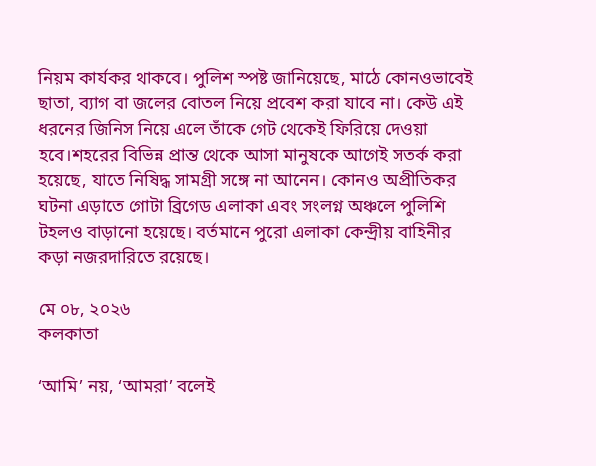নিয়ম কার্যকর থাকবে। পুলিশ স্পষ্ট জানিয়েছে, মাঠে কোনওভাবেই ছাতা, ব্যাগ বা জলের বোতল নিয়ে প্রবেশ করা যাবে না। কেউ এই ধরনের জিনিস নিয়ে এলে তাঁকে গেট থেকেই ফিরিয়ে দেওয়া হবে।শহরের বিভিন্ন প্রান্ত থেকে আসা মানুষকে আগেই সতর্ক করা হয়েছে, যাতে নিষিদ্ধ সামগ্রী সঙ্গে না আনেন। কোনও অপ্রীতিকর ঘটনা এড়াতে গোটা ব্রিগেড এলাকা এবং সংলগ্ন অঞ্চলে পুলিশি টহলও বাড়ানো হয়েছে। বর্তমানে পুরো এলাকা কেন্দ্রীয় বাহিনীর কড়া নজরদারিতে রয়েছে।

মে ০৮, ২০২৬
কলকাতা

‘আমি’ নয়, ‘আমরা’ বলেই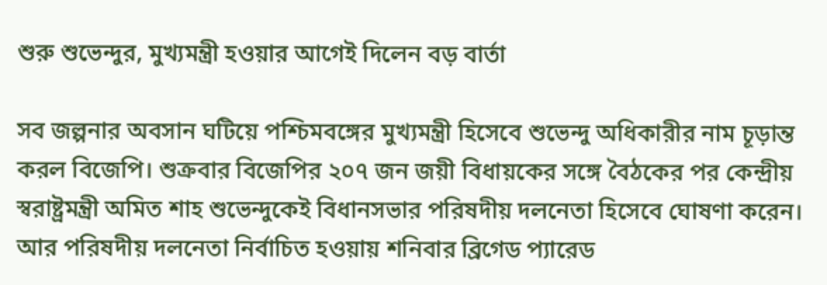শুরু শুভেন্দুর, মুখ্যমন্ত্রী হওয়ার আগেই দিলেন বড় বার্তা

সব জল্পনার অবসান ঘটিয়ে পশ্চিমবঙ্গের মুখ্যমন্ত্রী হিসেবে শুভেন্দু অধিকারীর নাম চূড়ান্ত করল বিজেপি। শুক্রবার বিজেপির ২০৭ জন জয়ী বিধায়কের সঙ্গে বৈঠকের পর কেন্দ্রীয় স্বরাষ্ট্রমন্ত্রী অমিত শাহ শুভেন্দুকেই বিধানসভার পরিষদীয় দলনেতা হিসেবে ঘোষণা করেন। আর পরিষদীয় দলনেতা নির্বাচিত হওয়ায় শনিবার ব্রিগেড প্যারেড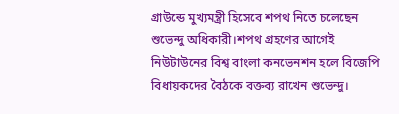গ্রাউন্ডে মুখ্যমন্ত্রী হিসেবে শপথ নিতে চলেছেন শুভেন্দু অধিকারী।শপথ গ্রহণের আগেই নিউটাউনের বিশ্ব বাংলা কনভেনশন হলে বিজেপি বিধায়কদের বৈঠকে বক্তব্য রাখেন শুভেন্দু।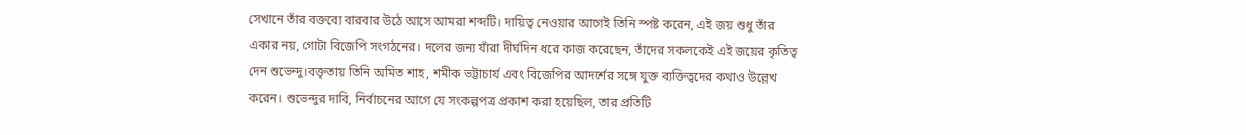সেখানে তাঁর বক্তব্যে বারবার উঠে আসে আমরা শব্দটি। দায়িত্ব নেওয়ার আগেই তিনি স্পষ্ট করেন, এই জয় শুধু তাঁর একার নয়, গোটা বিজেপি সংগঠনের। দলের জন্য যাঁরা দীর্ঘদিন ধরে কাজ করেছেন, তাঁদের সকলকেই এই জয়ের কৃতিত্ব দেন শুভেন্দু।বক্তৃতায় তিনি অমিত শাহ, শমীক ভট্টাচার্য এবং বিজেপির আদর্শের সঙ্গে যুক্ত ব্যক্তিত্বদের কথাও উল্লেখ করেন। শুভেন্দুর দাবি, নির্বাচনের আগে যে সংকল্পপত্র প্রকাশ করা হয়েছিল, তার প্রতিটি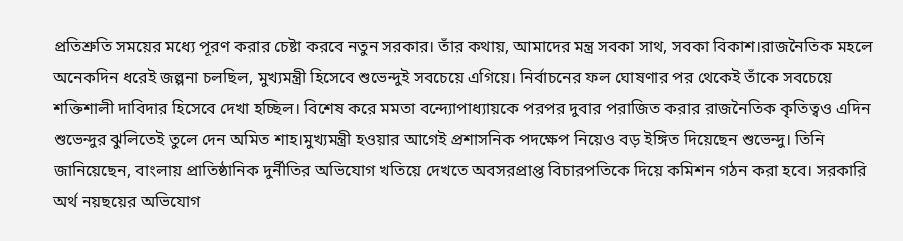প্রতিশ্রুতি সময়ের মধ্যে পূরণ করার চেষ্টা করবে নতুন সরকার। তাঁর কথায়, আমাদের মন্ত্র সবকা সাথ, সবকা বিকাশ।রাজনৈতিক মহলে অনেকদিন ধরেই জল্পনা চলছিল, মুখ্যমন্ত্রী হিসেবে শুভেন্দুই সবচেয়ে এগিয়ে। নির্বাচনের ফল ঘোষণার পর থেকেই তাঁকে সবচেয়ে শক্তিশালী দাবিদার হিসেবে দেখা হচ্ছিল। বিশেষ করে মমতা বন্দ্যোপাধ্যায়কে পরপর দুবার পরাজিত করার রাজনৈতিক কৃতিত্বও এদিন শুভেন্দুর ঝুলিতেই তুলে দেন অমিত শাহ।মুখ্যমন্ত্রী হওয়ার আগেই প্রশাসনিক পদক্ষেপ নিয়েও বড় ইঙ্গিত দিয়েছেন শুভেন্দু। তিনি জানিয়েছেন, বাংলায় প্রাতিষ্ঠানিক দুর্নীতির অভিযোগ খতিয়ে দেখতে অবসরপ্রাপ্ত বিচারপতিকে দিয়ে কমিশন গঠন করা হবে। সরকারি অর্থ নয়ছয়ের অভিযোগ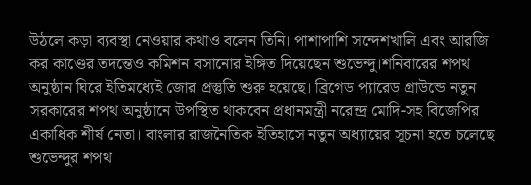উঠলে কড়া ব্যবস্থা নেওয়ার কথাও বলেন তিনি। পাশাপাশি সন্দেশখালি এবং আরজি কর কাণ্ডের তদন্তেও কমিশন বসানোর ইঙ্গিত দিয়েছেন শুভেন্দু।শনিবারের শপথ অনুষ্ঠান ঘিরে ইতিমধ্যেই জোর প্রস্তুতি শুরু হয়েছে। ব্রিগেড প্যারেড গ্রাউন্ডে নতুন সরকারের শপথ অনুষ্ঠানে উপস্থিত থাকবেন প্রধানমন্ত্রী নরেন্দ্র মোদি-সহ বিজেপির একাধিক শীর্ষ নেতা। বাংলার রাজনৈতিক ইতিহাসে নতুন অধ্যায়ের সূচনা হতে চলেছে শুভেন্দুর শপথ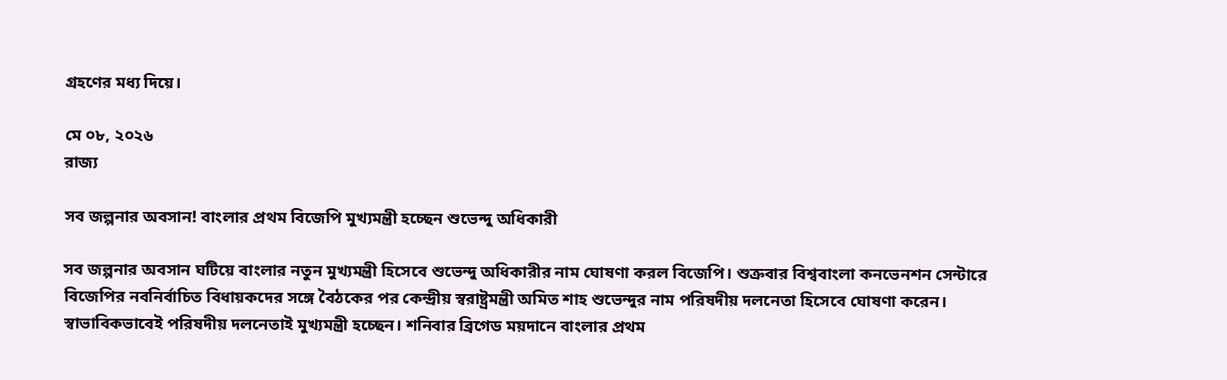গ্রহণের মধ্য দিয়ে।

মে ০৮, ২০২৬
রাজ্য

সব জল্পনার অবসান! বাংলার প্রথম বিজেপি মুখ্যমন্ত্রী হচ্ছেন শুভেন্দু অধিকারী

সব জল্পনার অবসান ঘটিয়ে বাংলার নতুন মুখ্যমন্ত্রী হিসেবে শুভেন্দু অধিকারীর নাম ঘোষণা করল বিজেপি। শুক্রবার বিশ্ববাংলা কনভেনশন সেন্টারে বিজেপির নবনির্বাচিত বিধায়কদের সঙ্গে বৈঠকের পর কেন্দ্রীয় স্বরাষ্ট্রমন্ত্রী অমিত শাহ শুভেন্দুর নাম পরিষদীয় দলনেতা হিসেবে ঘোষণা করেন। স্বাভাবিকভাবেই পরিষদীয় দলনেতাই মুখ্যমন্ত্রী হচ্ছেন। শনিবার ব্রিগেড ময়দানে বাংলার প্রথম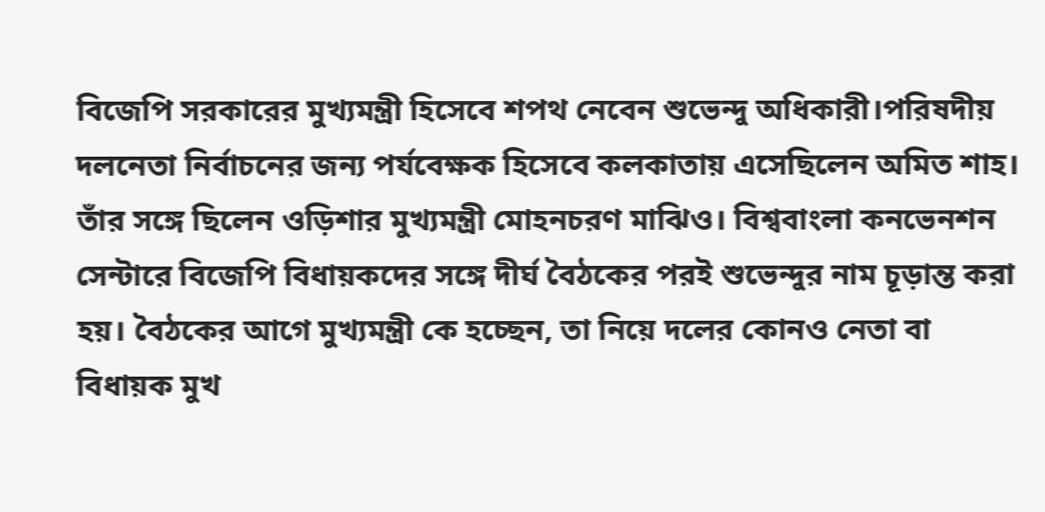বিজেপি সরকারের মুখ্যমন্ত্রী হিসেবে শপথ নেবেন শুভেন্দু অধিকারী।পরিষদীয় দলনেতা নির্বাচনের জন্য পর্যবেক্ষক হিসেবে কলকাতায় এসেছিলেন অমিত শাহ। তাঁর সঙ্গে ছিলেন ওড়িশার মুখ্যমন্ত্রী মোহনচরণ মাঝিও। বিশ্ববাংলা কনভেনশন সেন্টারে বিজেপি বিধায়কদের সঙ্গে দীর্ঘ বৈঠকের পরই শুভেন্দুর নাম চূড়ান্ত করা হয়। বৈঠকের আগে মুখ্যমন্ত্রী কে হচ্ছেন, তা নিয়ে দলের কোনও নেতা বা বিধায়ক মুখ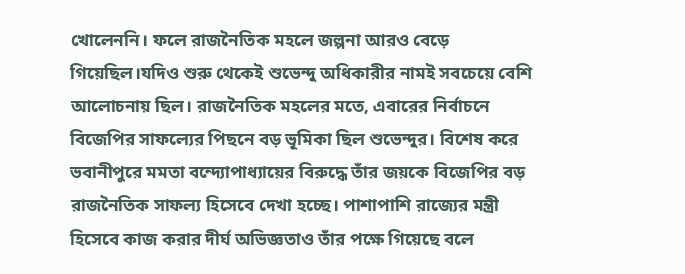খোলেননি। ফলে রাজনৈতিক মহলে জল্পনা আরও বেড়ে গিয়েছিল।যদিও শুরু থেকেই শুভেন্দু অধিকারীর নামই সবচেয়ে বেশি আলোচনায় ছিল। রাজনৈতিক মহলের মতে, এবারের নির্বাচনে বিজেপির সাফল্যের পিছনে বড় ভূমিকা ছিল শুভেন্দুর। বিশেষ করে ভবানীপুরে মমতা বন্দ্যোপাধ্যায়ের বিরুদ্ধে তাঁর জয়কে বিজেপির বড় রাজনৈতিক সাফল্য হিসেবে দেখা হচ্ছে। পাশাপাশি রাজ্যের মন্ত্রী হিসেবে কাজ করার দীর্ঘ অভিজ্ঞতাও তাঁর পক্ষে গিয়েছে বলে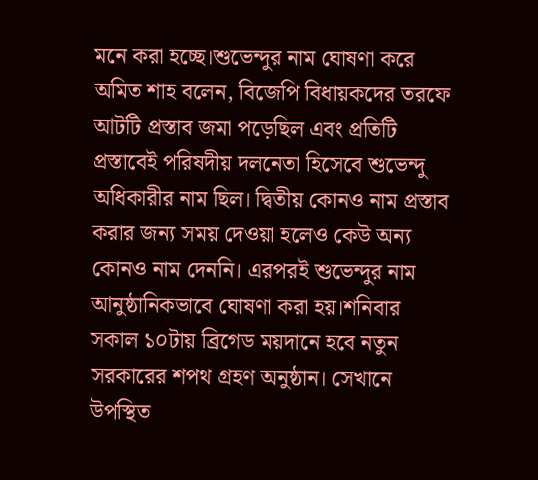মনে করা হচ্ছে।শুভেন্দুর নাম ঘোষণা করে অমিত শাহ বলেন, বিজেপি বিধায়কদের তরফে আটটি প্রস্তাব জমা পড়েছিল এবং প্রতিটি প্রস্তাবেই পরিষদীয় দলনেতা হিসেবে শুভেন্দু অধিকারীর নাম ছিল। দ্বিতীয় কোনও নাম প্রস্তাব করার জন্য সময় দেওয়া হলেও কেউ অন্য কোনও নাম দেননি। এরপরই শুভেন্দুর নাম আনুষ্ঠানিকভাবে ঘোষণা করা হয়।শনিবার সকাল ১০টায় ব্রিগেড ময়দানে হবে নতুন সরকারের শপথ গ্রহণ অনুষ্ঠান। সেখানে উপস্থিত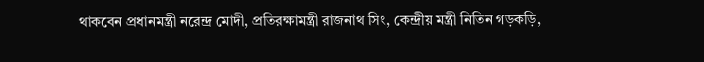থাকবেন প্রধানমন্ত্রী নরেন্দ্র মোদী, প্রতিরক্ষামন্ত্রী রাজনাথ সিং, কেন্দ্রীয় মন্ত্রী নিতিন গড়কড়ি,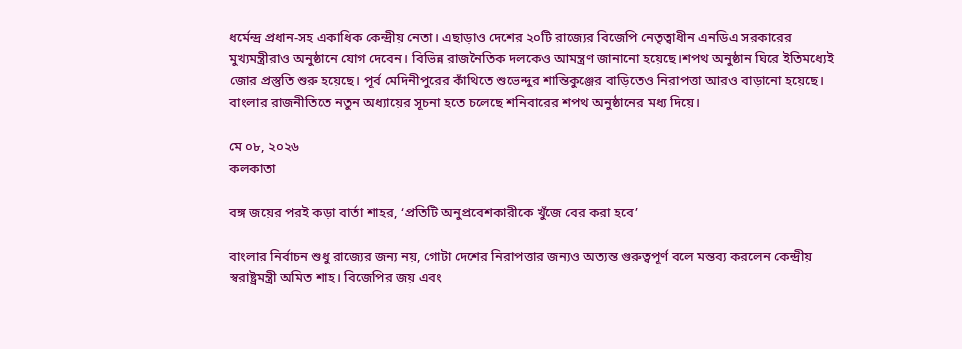ধর্মেন্দ্র প্রধান-সহ একাধিক কেন্দ্রীয় নেতা। এছাড়াও দেশের ২০টি রাজ্যের বিজেপি নেতৃত্বাধীন এনডিএ সরকারের মুখ্যমন্ত্রীরাও অনুষ্ঠানে যোগ দেবেন। বিভিন্ন রাজনৈতিক দলকেও আমন্ত্রণ জানানো হয়েছে।শপথ অনুষ্ঠান ঘিরে ইতিমধ্যেই জোর প্রস্তুতি শুরু হয়েছে। পূর্ব মেদিনীপুরের কাঁথিতে শুভেন্দুর শান্তিকুঞ্জের বাড়িতেও নিরাপত্তা আরও বাড়ানো হয়েছে। বাংলার রাজনীতিতে নতুন অধ্যায়ের সূচনা হতে চলেছে শনিবারের শপথ অনুষ্ঠানের মধ্য দিয়ে।

মে ০৮, ২০২৬
কলকাতা

বঙ্গ জয়ের পরই কড়া বার্তা শাহর, ‘প্রতিটি অনুপ্রবেশকারীকে খুঁজে বের করা হবে’

বাংলার নির্বাচন শুধু রাজ্যের জন্য নয়, গোটা দেশের নিরাপত্তার জন্যও অত্যন্ত গুরুত্বপূর্ণ বলে মন্তব্য করলেন কেন্দ্রীয় স্বরাষ্ট্রমন্ত্রী অমিত শাহ। বিজেপির জয় এবং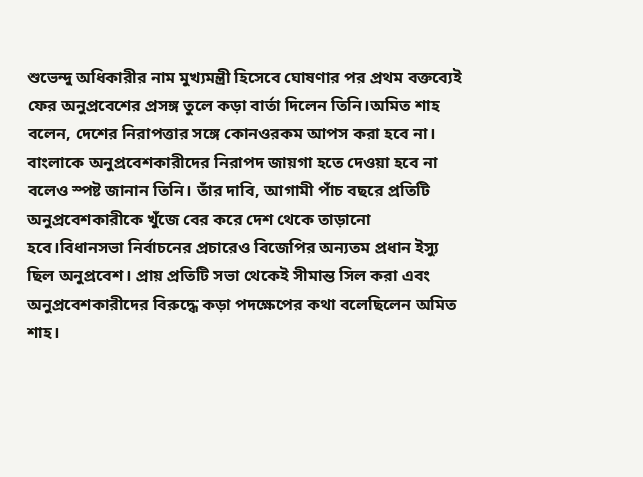শুভেন্দু অধিকারীর নাম মুখ্যমন্ত্রী হিসেবে ঘোষণার পর প্রথম বক্তব্যেই ফের অনুপ্রবেশের প্রসঙ্গ তুলে কড়া বার্তা দিলেন তিনি।অমিত শাহ বলেন, দেশের নিরাপত্তার সঙ্গে কোনওরকম আপস করা হবে না। বাংলাকে অনুপ্রবেশকারীদের নিরাপদ জায়গা হতে দেওয়া হবে না বলেও স্পষ্ট জানান তিনি। তাঁর দাবি, আগামী পাঁচ বছরে প্রতিটি অনুপ্রবেশকারীকে খুঁজে বের করে দেশ থেকে তাড়ানো হবে।বিধানসভা নির্বাচনের প্রচারেও বিজেপির অন্যতম প্রধান ইস্যু ছিল অনুপ্রবেশ। প্রায় প্রতিটি সভা থেকেই সীমান্ত সিল করা এবং অনুপ্রবেশকারীদের বিরুদ্ধে কড়া পদক্ষেপের কথা বলেছিলেন অমিত শাহ।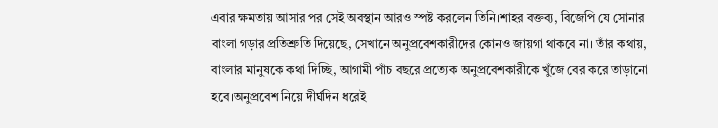এবার ক্ষমতায় আসার পর সেই অবস্থান আরও স্পষ্ট করলেন তিনি।শাহর বক্তব্য, বিজেপি যে সোনার বাংলা গড়ার প্রতিশ্রুতি দিয়েছে, সেখানে অনুপ্রবেশকারীদের কোনও জায়গা থাকবে না। তাঁর কথায়, বাংলার মানুষকে কথা দিচ্ছি, আগামী পাঁচ বছরে প্রত্যেক অনুপ্রবেশকারীকে খুঁজে বের করে তাড়ানো হবে।অনুপ্রবেশ নিয়ে দীর্ঘদিন ধরেই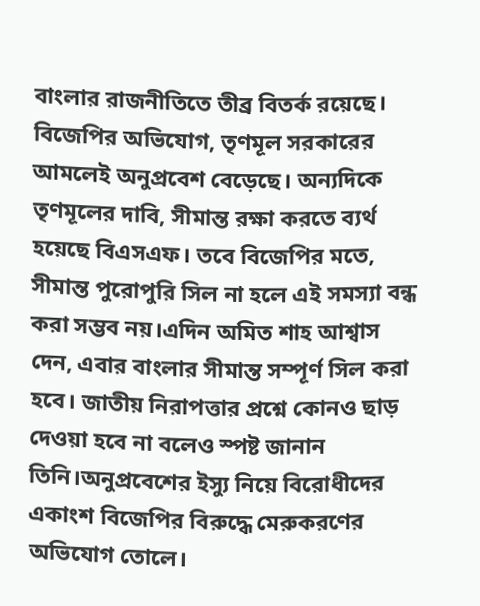বাংলার রাজনীতিতে তীব্র বিতর্ক রয়েছে। বিজেপির অভিযোগ, তৃণমূল সরকারের আমলেই অনুপ্রবেশ বেড়েছে। অন্যদিকে তৃণমূলের দাবি, সীমান্ত রক্ষা করতে ব্যর্থ হয়েছে বিএসএফ। তবে বিজেপির মতে, সীমান্ত পুরোপুরি সিল না হলে এই সমস্যা বন্ধ করা সম্ভব নয়।এদিন অমিত শাহ আশ্বাস দেন, এবার বাংলার সীমান্ত সম্পূর্ণ সিল করা হবে। জাতীয় নিরাপত্তার প্রশ্নে কোনও ছাড় দেওয়া হবে না বলেও স্পষ্ট জানান তিনি।অনুপ্রবেশের ইস্যু নিয়ে বিরোধীদের একাংশ বিজেপির বিরুদ্ধে মেরুকরণের অভিযোগ তোলে।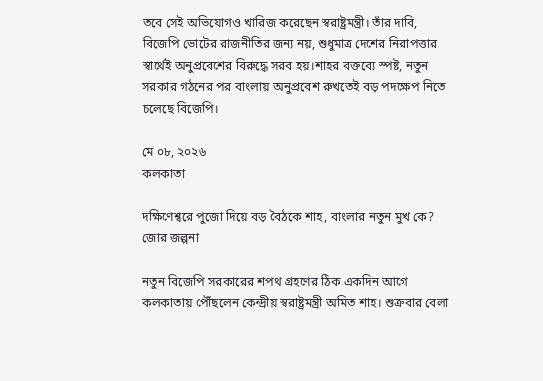তবে সেই অভিযোগও খারিজ করেছেন স্বরাষ্ট্রমন্ত্রী। তাঁর দাবি, বিজেপি ভোটের রাজনীতির জন্য নয়, শুধুমাত্র দেশের নিরাপত্তার স্বার্থেই অনুপ্রবেশের বিরুদ্ধে সরব হয়।শাহর বক্তব্যে স্পষ্ট, নতুন সরকার গঠনের পর বাংলায় অনুপ্রবেশ রুখতেই বড় পদক্ষেপ নিতে চলেছে বিজেপি।

মে ০৮, ২০২৬
কলকাতা

দক্ষিণেশ্বরে পুজো দিয়ে বড় বৈঠকে শাহ, বাংলার নতুন মুখ কে? জোর জল্পনা

নতুন বিজেপি সরকারের শপথ গ্রহণের ঠিক একদিন আগে কলকাতায় পৌঁছলেন কেন্দ্রীয় স্বরাষ্ট্রমন্ত্রী অমিত শাহ। শুক্রবার বেলা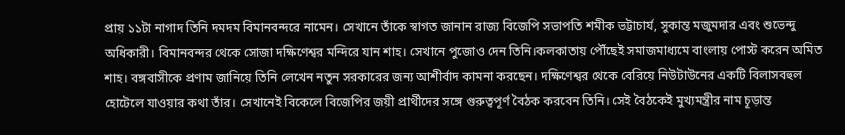প্রায় ১১টা নাগাদ তিনি দমদম বিমানবন্দরে নামেন। সেখানে তাঁকে স্বাগত জানান রাজ্য বিজেপি সভাপতি শমীক ভট্টাচার্য, সুকান্ত মজুমদার এবং শুভেন্দু অধিকারী। বিমানবন্দর থেকে সোজা দক্ষিণেশ্বর মন্দিরে যান শাহ। সেখানে পুজোও দেন তিনি।কলকাতায় পৌঁছেই সমাজমাধ্যমে বাংলায় পোস্ট করেন অমিত শাহ। বঙ্গবাসীকে প্রণাম জানিয়ে তিনি লেখেন নতুন সরকারের জন্য আশীর্বাদ কামনা করছেন। দক্ষিণেশ্বর থেকে বেরিয়ে নিউটাউনের একটি বিলাসবহুল হোটেলে যাওয়ার কথা তাঁর। সেখানেই বিকেলে বিজেপির জয়ী প্রার্থীদের সঙ্গে গুরুত্বপূর্ণ বৈঠক করবেন তিনি। সেই বৈঠকেই মুখ্যমন্ত্রীর নাম চূড়ান্ত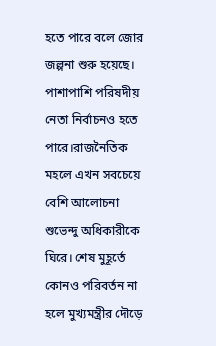হতে পারে বলে জোর জল্পনা শুরু হয়েছে। পাশাপাশি পরিষদীয় নেতা নির্বাচনও হতে পারে।রাজনৈতিক মহলে এখন সবচেয়ে বেশি আলোচনা শুভেন্দু অধিকারীকে ঘিরে। শেষ মুহূর্তে কোনও পরিবর্তন না হলে মুখ্যমন্ত্রীর দৌড়ে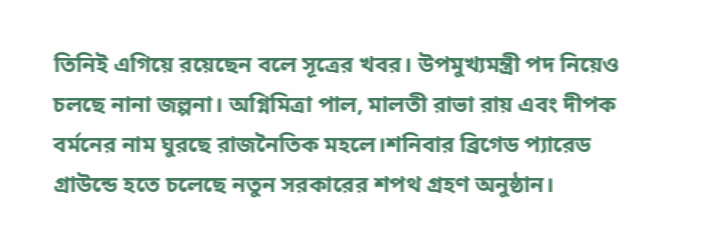তিনিই এগিয়ে রয়েছেন বলে সূত্রের খবর। উপমুখ্যমন্ত্রী পদ নিয়েও চলছে নানা জল্পনা। অগ্নিমিত্রা পাল, মালতী রাভা রায় এবং দীপক বর্মনের নাম ঘুরছে রাজনৈতিক মহলে।শনিবার ব্রিগেড প্যারেড গ্রাউন্ডে হতে চলেছে নতুন সরকারের শপথ গ্রহণ অনুষ্ঠান।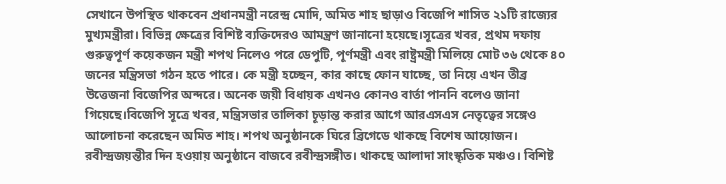সেখানে উপস্থিত থাকবেন প্রধানমন্ত্রী নরেন্দ্র মোদি, অমিত শাহ ছাড়াও বিজেপি শাসিত ২১টি রাজ্যের মুখ্যমন্ত্রীরা। বিভিন্ন ক্ষেত্রের বিশিষ্ট ব্যক্তিদেরও আমন্ত্রণ জানানো হয়েছে।সূত্রের খবর, প্রথম দফায় গুরুত্বপূর্ণ কয়েকজন মন্ত্রী শপথ নিলেও পরে ডেপুটি, পূর্ণমন্ত্রী এবং রাষ্ট্রমন্ত্রী মিলিয়ে মোট ৩৬ থেকে ৪০ জনের মন্ত্রিসভা গঠন হতে পারে। কে মন্ত্রী হচ্ছেন, কার কাছে ফোন যাচ্ছে, তা নিয়ে এখন তীব্র উত্তেজনা বিজেপির অন্দরে। অনেক জয়ী বিধায়ক এখনও কোনও বার্তা পাননি বলেও জানা গিয়েছে।বিজেপি সূত্রে খবর, মন্ত্রিসভার তালিকা চূড়ান্ত করার আগে আরএসএস নেতৃত্বের সঙ্গেও আলোচনা করেছেন অমিত শাহ। শপথ অনুষ্ঠানকে ঘিরে ব্রিগেডে থাকছে বিশেষ আয়োজন। রবীন্দ্রজয়ন্তীর দিন হওয়ায় অনুষ্ঠানে বাজবে রবীন্দ্রসঙ্গীত। থাকছে আলাদা সাংস্কৃতিক মঞ্চও। বিশিষ্ট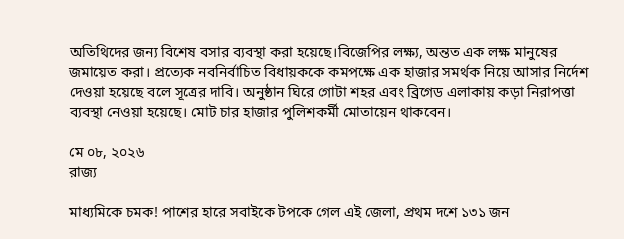অতিথিদের জন্য বিশেষ বসার ব্যবস্থা করা হয়েছে।বিজেপির লক্ষ্য, অন্তত এক লক্ষ মানুষের জমায়েত করা। প্রত্যেক নবনির্বাচিত বিধায়ককে কমপক্ষে এক হাজার সমর্থক নিয়ে আসার নির্দেশ দেওয়া হয়েছে বলে সূত্রের দাবি। অনুষ্ঠান ঘিরে গোটা শহর এবং ব্রিগেড এলাকায় কড়া নিরাপত্তা ব্যবস্থা নেওয়া হয়েছে। মোট চার হাজার পুলিশকর্মী মোতায়েন থাকবেন।

মে ০৮, ২০২৬
রাজ্য

মাধ্যমিকে চমক! পাশের হারে সবাইকে টপকে গেল এই জেলা, প্রথম দশে ১৩১ জন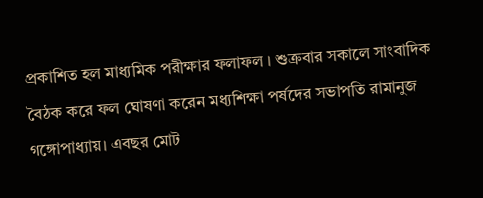প্রকাশিত হল মাধ্যমিক পরীক্ষার ফলাফল । শুক্রবার সকালে সাংবাদিক বৈঠক করে ফল ঘোষণা করেন মধ্যশিক্ষা পর্ষদের সভাপতি রামানুজ গঙ্গোপাধ্যায়। এবছর মোট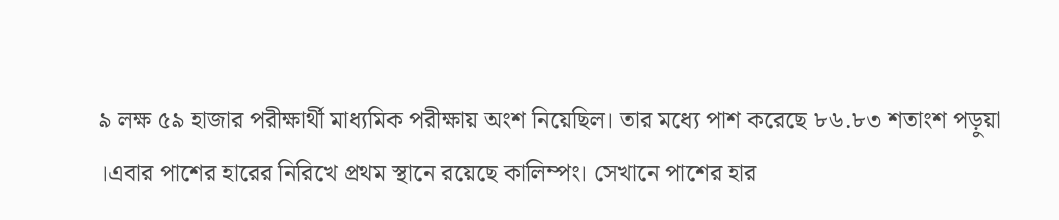৯ লক্ষ ৫৯ হাজার পরীক্ষার্থী মাধ্যমিক পরীক্ষায় অংশ নিয়েছিল। তার মধ্যে পাশ করেছে ৮৬.৮৩ শতাংশ পড়ুয়া ।এবার পাশের হারের নিরিখে প্রথম স্থানে রয়েছে কালিম্পং। সেখানে পাশের হার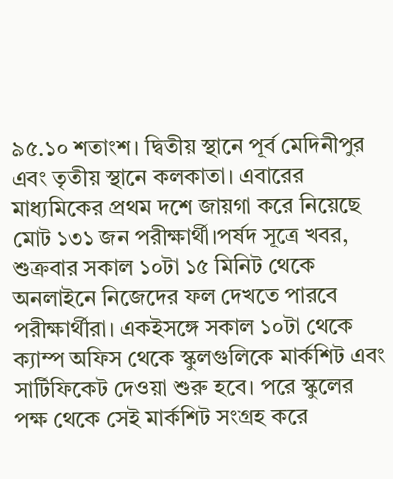৯৫.১০ শতাংশ। দ্বিতীয় স্থানে পূর্ব মেদিনীপুর এবং তৃতীয় স্থানে কলকাতা। এবারের মাধ্যমিকের প্রথম দশে জায়গা করে নিয়েছে মোট ১৩১ জন পরীক্ষার্থী।পর্ষদ সূত্রে খবর, শুক্রবার সকাল ১০টা ১৫ মিনিট থেকে অনলাইনে নিজেদের ফল দেখতে পারবে পরীক্ষার্থীরা। একইসঙ্গে সকাল ১০টা থেকে ক্যাম্প অফিস থেকে স্কুলগুলিকে মার্কশিট এবং সার্টিফিকেট দেওয়া শুরু হবে। পরে স্কুলের পক্ষ থেকে সেই মার্কশিট সংগ্রহ করে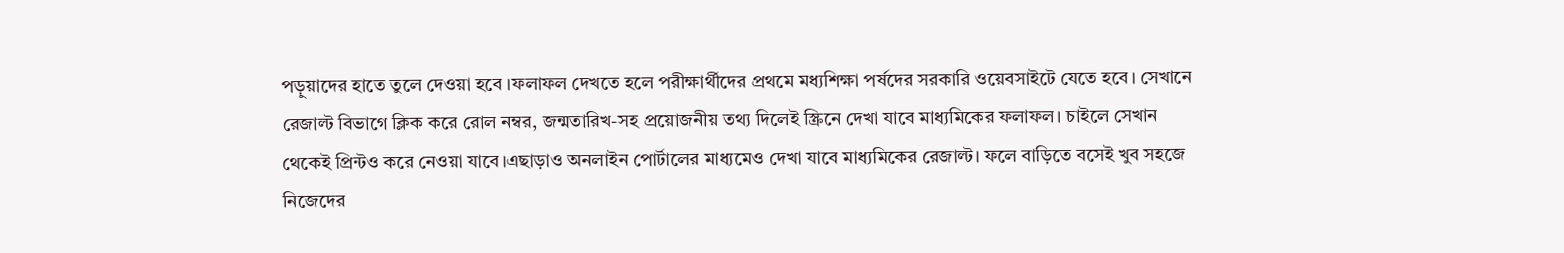পড়ুয়াদের হাতে তুলে দেওয়া হবে ।ফলাফল দেখতে হলে পরীক্ষার্থীদের প্রথমে মধ্যশিক্ষা পর্ষদের সরকারি ওয়েবসাইটে যেতে হবে। সেখানে রেজাল্ট বিভাগে ক্লিক করে রোল নম্বর, জন্মতারিখ-সহ প্রয়োজনীয় তথ্য দিলেই স্ক্রিনে দেখা যাবে মাধ্যমিকের ফলাফল। চাইলে সেখান থেকেই প্রিন্টও করে নেওয়া যাবে।এছাড়াও অনলাইন পোর্টালের মাধ্যমেও দেখা যাবে মাধ্যমিকের রেজাল্ট। ফলে বাড়িতে বসেই খুব সহজে নিজেদের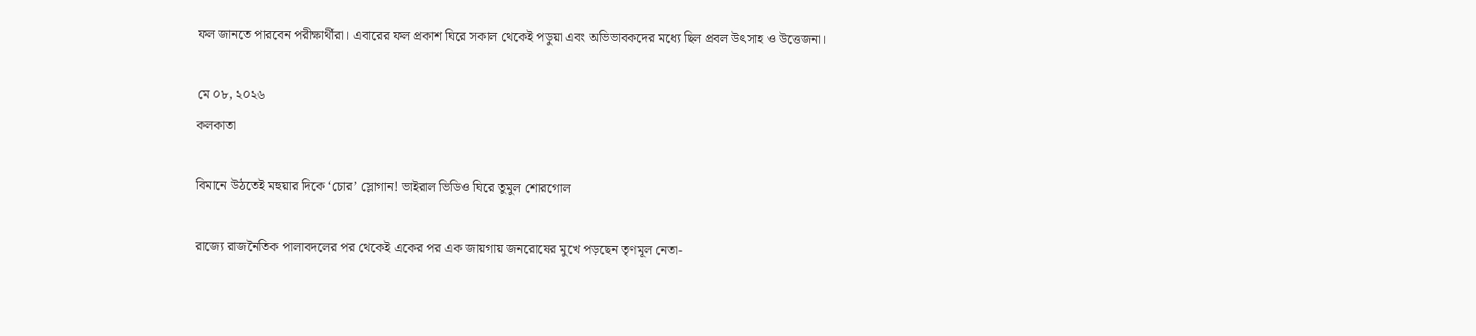ফল জানতে পারবেন পরীক্ষার্থীরা। এবারের ফল প্রকাশ ঘিরে সকাল থেকেই পড়ুয়া এবং অভিভাবকদের মধ্যে ছিল প্রবল উৎসাহ ও উত্তেজনা।

মে ০৮, ২০২৬
কলকাতা

বিমানে উঠতেই মহুয়ার দিকে ‘চোর’ স্লোগান! ভাইরাল ভিডিও ঘিরে তুমুল শোরগোল

রাজ্যে রাজনৈতিক পালাবদলের পর থেকেই একের পর এক জায়গায় জনরোষের মুখে পড়ছেন তৃণমূল নেতা-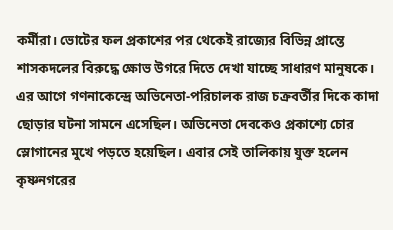কর্মীরা। ভোটের ফল প্রকাশের পর থেকেই রাজ্যের বিভিন্ন প্রান্তে শাসকদলের বিরুদ্ধে ক্ষোভ উগরে দিতে দেখা যাচ্ছে সাধারণ মানুষকে। এর আগে গণনাকেন্দ্রে অভিনেতা-পরিচালক রাজ চক্রবর্তীর দিকে কাদা ছোড়ার ঘটনা সামনে এসেছিল। অভিনেতা দেবকেও প্রকাশ্যে চোর স্লোগানের মুখে পড়তে হয়েছিল। এবার সেই তালিকায় যুক্ত হলেন কৃষ্ণনগরের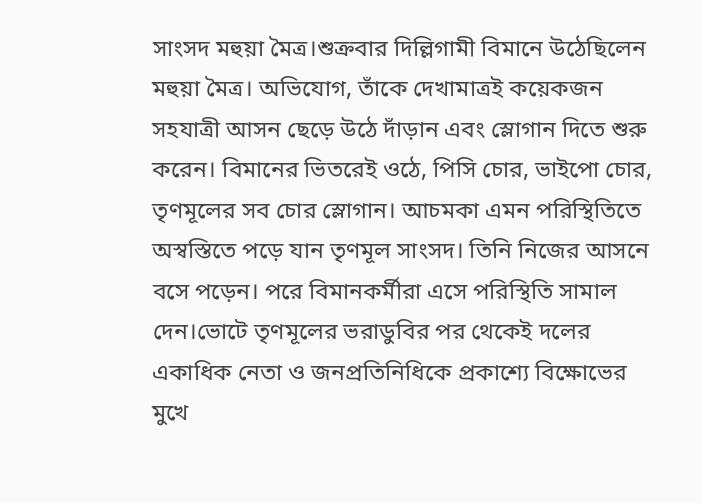সাংসদ মহুয়া মৈত্র।শুক্রবার দিল্লিগামী বিমানে উঠেছিলেন মহুয়া মৈত্র। অভিযোগ, তাঁকে দেখামাত্রই কয়েকজন সহযাত্রী আসন ছেড়ে উঠে দাঁড়ান এবং স্লোগান দিতে শুরু করেন। বিমানের ভিতরেই ওঠে, পিসি চোর, ভাইপো চোর, তৃণমূলের সব চোর স্লোগান। আচমকা এমন পরিস্থিতিতে অস্বস্তিতে পড়ে যান তৃণমূল সাংসদ। তিনি নিজের আসনে বসে পড়েন। পরে বিমানকর্মীরা এসে পরিস্থিতি সামাল দেন।ভোটে তৃণমূলের ভরাডুবির পর থেকেই দলের একাধিক নেতা ও জনপ্রতিনিধিকে প্রকাশ্যে বিক্ষোভের মুখে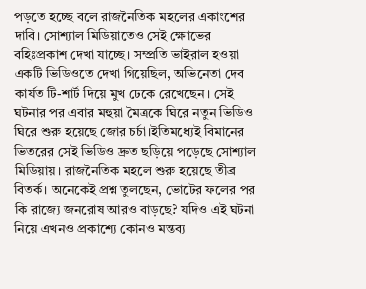পড়তে হচ্ছে বলে রাজনৈতিক মহলের একাংশের দাবি। সোশ্যাল মিডিয়াতেও সেই ক্ষোভের বহিঃপ্রকাশ দেখা যাচ্ছে। সম্প্রতি ভাইরাল হওয়া একটি ভিডিওতে দেখা গিয়েছিল, অভিনেতা দেব কার্যত টি-শার্ট দিয়ে মুখ ঢেকে রেখেছেন। সেই ঘটনার পর এবার মহুয়া মৈত্রকে ঘিরে নতুন ভিডিও ঘিরে শুরু হয়েছে জোর চর্চা।ইতিমধ্যেই বিমানের ভিতরের সেই ভিডিও দ্রুত ছড়িয়ে পড়েছে সোশ্যাল মিডিয়ায়। রাজনৈতিক মহলে শুরু হয়েছে তীব্র বিতর্ক। অনেকেই প্রশ্ন তুলছেন, ভোটের ফলের পর কি রাজ্যে জনরোষ আরও বাড়ছে? যদিও এই ঘটনা নিয়ে এখনও প্রকাশ্যে কোনও মন্তব্য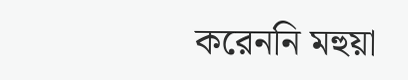করেননি মহুয়া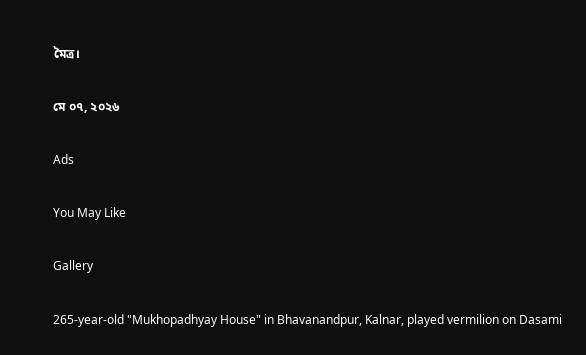মৈত্র।

মে ০৭, ২০২৬

Ads

You May Like

Gallery

265-year-old "Mukhopadhyay House" in Bhavanandpur, Kalnar, played vermilion on Dasami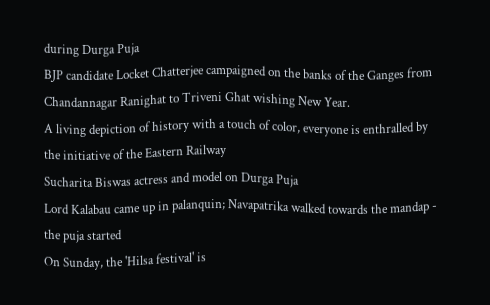during Durga Puja
BJP candidate Locket Chatterjee campaigned on the banks of the Ganges from Chandannagar Ranighat to Triveni Ghat wishing New Year.
A living depiction of history with a touch of color, everyone is enthralled by the initiative of the Eastern Railway
Sucharita Biswas actress and model on Durga Puja
Lord Kalabau came up in palanquin; Navapatrika walked towards the mandap - the puja started
On Sunday, the 'Hilsa festival' is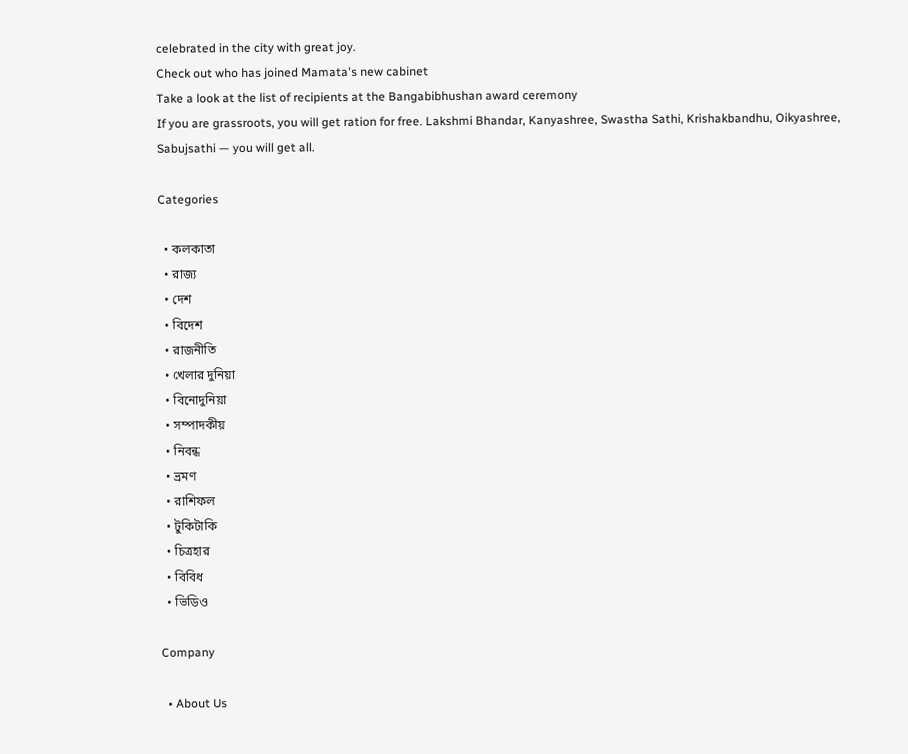celebrated in the city with great joy.
Check out who has joined Mamata's new cabinet
Take a look at the list of recipients at the Bangabibhushan award ceremony
If you are grassroots, you will get ration for free. Lakshmi Bhandar, Kanyashree, Swastha Sathi, Krishakbandhu, Oikyashree, Sabujsathi — you will get all.

Categories

  • কলকাতা
  • রাজ্য
  • দেশ
  • বিদেশ
  • রাজনীতি
  • খেলার দুনিয়া
  • বিনোদুনিয়া
  • সম্পাদকীয়
  • নিবন্ধ
  • ভ্রমণ
  • রাশিফল
  • টুকিটাকি
  • চিত্রহার
  • বিবিধ
  • ভিডিও

Company

  • About Us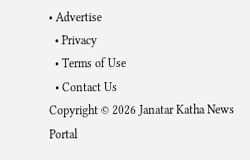• Advertise
  • Privacy
  • Terms of Use
  • Contact Us
Copyright © 2026 Janatar Katha News Portal